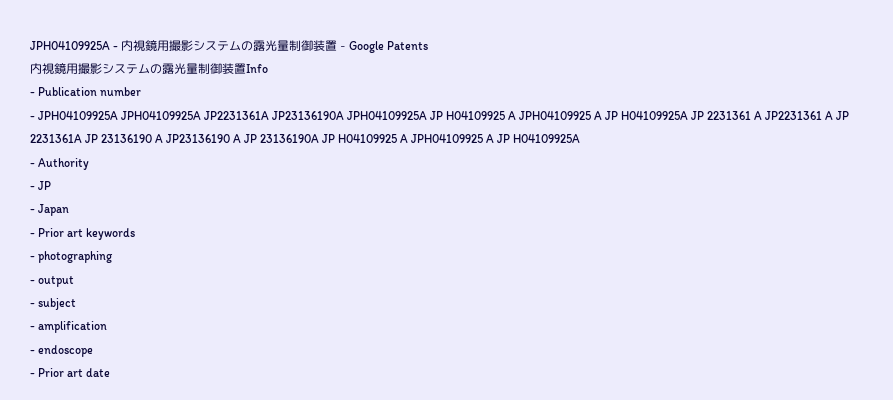JPH04109925A - 内視鏡用撮影システムの露光量制御装置 - Google Patents
内視鏡用撮影システムの露光量制御装置Info
- Publication number
- JPH04109925A JPH04109925A JP2231361A JP23136190A JPH04109925A JP H04109925 A JPH04109925 A JP H04109925A JP 2231361 A JP2231361 A JP 2231361A JP 23136190 A JP23136190 A JP 23136190A JP H04109925 A JPH04109925 A JP H04109925A
- Authority
- JP
- Japan
- Prior art keywords
- photographing
- output
- subject
- amplification
- endoscope
- Prior art date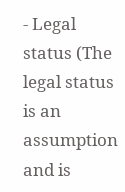- Legal status (The legal status is an assumption and is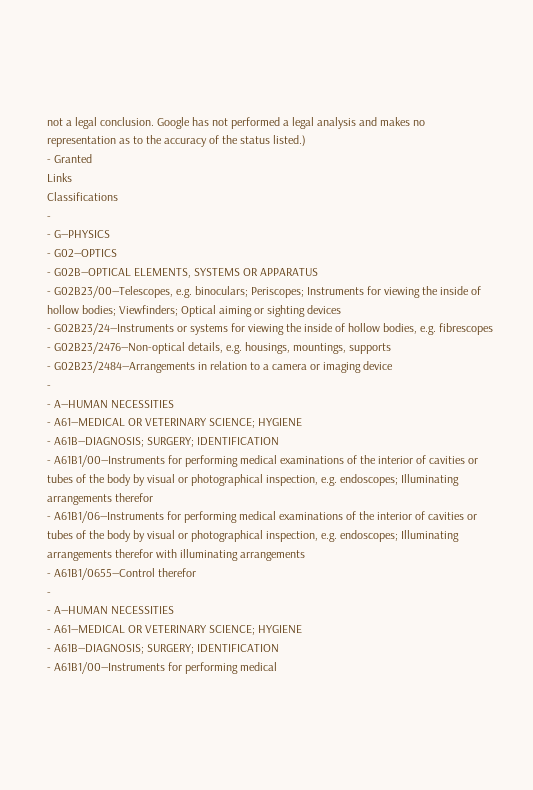not a legal conclusion. Google has not performed a legal analysis and makes no representation as to the accuracy of the status listed.)
- Granted
Links
Classifications
-
- G—PHYSICS
- G02—OPTICS
- G02B—OPTICAL ELEMENTS, SYSTEMS OR APPARATUS
- G02B23/00—Telescopes, e.g. binoculars; Periscopes; Instruments for viewing the inside of hollow bodies; Viewfinders; Optical aiming or sighting devices
- G02B23/24—Instruments or systems for viewing the inside of hollow bodies, e.g. fibrescopes
- G02B23/2476—Non-optical details, e.g. housings, mountings, supports
- G02B23/2484—Arrangements in relation to a camera or imaging device
-
- A—HUMAN NECESSITIES
- A61—MEDICAL OR VETERINARY SCIENCE; HYGIENE
- A61B—DIAGNOSIS; SURGERY; IDENTIFICATION
- A61B1/00—Instruments for performing medical examinations of the interior of cavities or tubes of the body by visual or photographical inspection, e.g. endoscopes; Illuminating arrangements therefor
- A61B1/06—Instruments for performing medical examinations of the interior of cavities or tubes of the body by visual or photographical inspection, e.g. endoscopes; Illuminating arrangements therefor with illuminating arrangements
- A61B1/0655—Control therefor
-
- A—HUMAN NECESSITIES
- A61—MEDICAL OR VETERINARY SCIENCE; HYGIENE
- A61B—DIAGNOSIS; SURGERY; IDENTIFICATION
- A61B1/00—Instruments for performing medical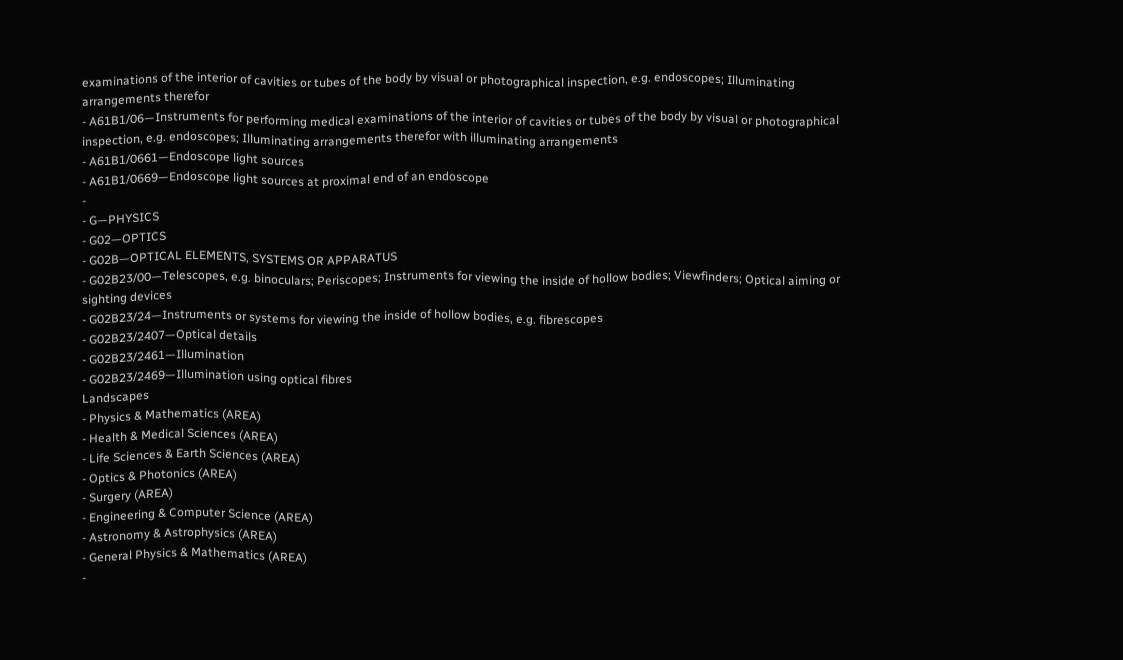examinations of the interior of cavities or tubes of the body by visual or photographical inspection, e.g. endoscopes; Illuminating arrangements therefor
- A61B1/06—Instruments for performing medical examinations of the interior of cavities or tubes of the body by visual or photographical inspection, e.g. endoscopes; Illuminating arrangements therefor with illuminating arrangements
- A61B1/0661—Endoscope light sources
- A61B1/0669—Endoscope light sources at proximal end of an endoscope
-
- G—PHYSICS
- G02—OPTICS
- G02B—OPTICAL ELEMENTS, SYSTEMS OR APPARATUS
- G02B23/00—Telescopes, e.g. binoculars; Periscopes; Instruments for viewing the inside of hollow bodies; Viewfinders; Optical aiming or sighting devices
- G02B23/24—Instruments or systems for viewing the inside of hollow bodies, e.g. fibrescopes
- G02B23/2407—Optical details
- G02B23/2461—Illumination
- G02B23/2469—Illumination using optical fibres
Landscapes
- Physics & Mathematics (AREA)
- Health & Medical Sciences (AREA)
- Life Sciences & Earth Sciences (AREA)
- Optics & Photonics (AREA)
- Surgery (AREA)
- Engineering & Computer Science (AREA)
- Astronomy & Astrophysics (AREA)
- General Physics & Mathematics (AREA)
-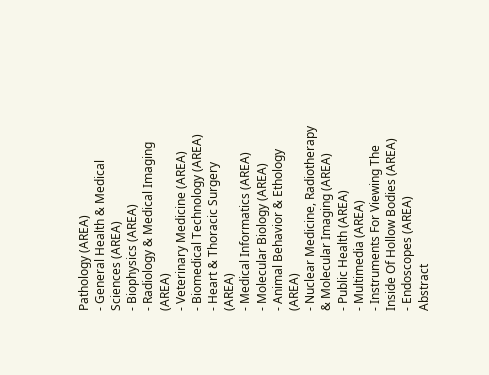Pathology (AREA)
- General Health & Medical Sciences (AREA)
- Biophysics (AREA)
- Radiology & Medical Imaging (AREA)
- Veterinary Medicine (AREA)
- Biomedical Technology (AREA)
- Heart & Thoracic Surgery (AREA)
- Medical Informatics (AREA)
- Molecular Biology (AREA)
- Animal Behavior & Ethology (AREA)
- Nuclear Medicine, Radiotherapy & Molecular Imaging (AREA)
- Public Health (AREA)
- Multimedia (AREA)
- Instruments For Viewing The Inside Of Hollow Bodies (AREA)
- Endoscopes (AREA)
Abstract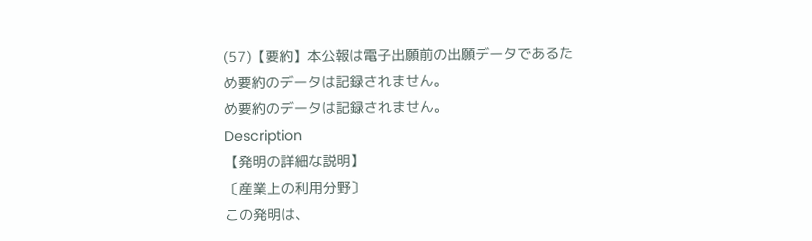(57)【要約】本公報は電子出願前の出願データであるた
め要約のデータは記録されません。
め要約のデータは記録されません。
Description
【発明の詳細な説明】
〔産業上の利用分野〕
この発明は、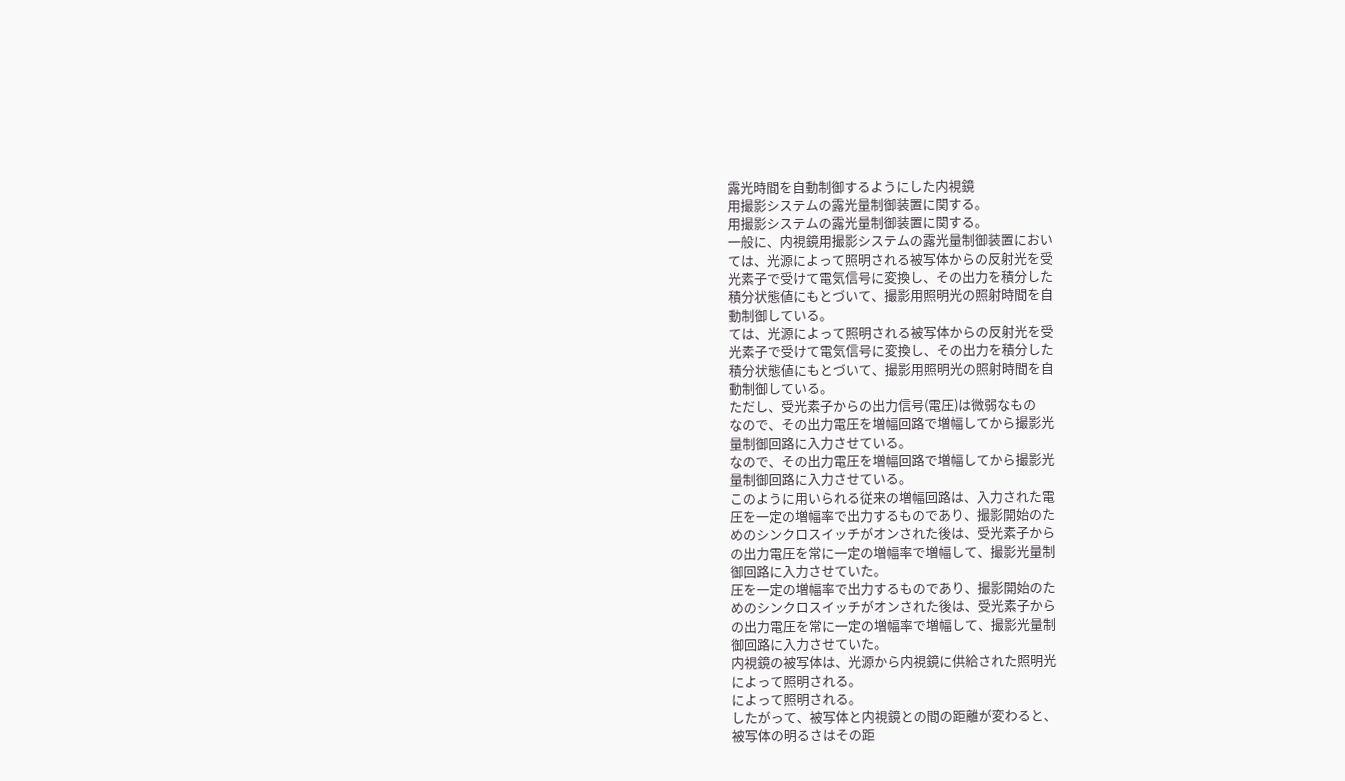露光時間を自動制御するようにした内視鏡
用撮影システムの露光量制御装置に関する。
用撮影システムの露光量制御装置に関する。
一般に、内視鏡用撮影システムの露光量制御装置におい
ては、光源によって照明される被写体からの反射光を受
光素子で受けて電気信号に変換し、その出力を積分した
積分状態値にもとづいて、撮影用照明光の照射時間を自
動制御している。
ては、光源によって照明される被写体からの反射光を受
光素子で受けて電気信号に変換し、その出力を積分した
積分状態値にもとづいて、撮影用照明光の照射時間を自
動制御している。
ただし、受光素子からの出力信号(電圧)は微弱なもの
なので、その出力電圧を増幅回路で増幅してから撮影光
量制御回路に入力させている。
なので、その出力電圧を増幅回路で増幅してから撮影光
量制御回路に入力させている。
このように用いられる従来の増幅回路は、入力された電
圧を一定の増幅率で出力するものであり、撮影開始のた
めのシンクロスイッチがオンされた後は、受光素子から
の出力電圧を常に一定の増幅率で増幅して、撮影光量制
御回路に入力させていた。
圧を一定の増幅率で出力するものであり、撮影開始のた
めのシンクロスイッチがオンされた後は、受光素子から
の出力電圧を常に一定の増幅率で増幅して、撮影光量制
御回路に入力させていた。
内視鏡の被写体は、光源から内視鏡に供給された照明光
によって照明される。
によって照明される。
したがって、被写体と内視鏡との間の距離が変わると、
被写体の明るさはその距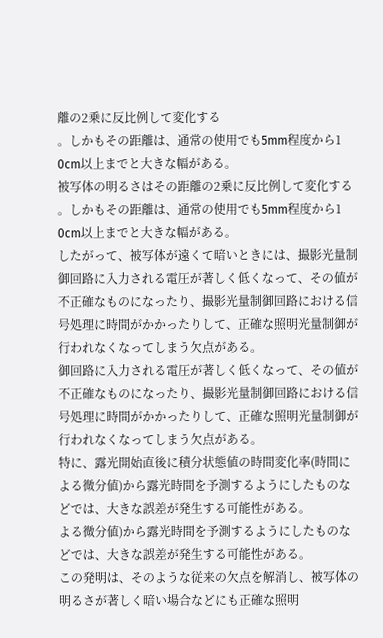離の2乗に反比例して変化する
。しかもその距離は、通常の使用でも5mm程度から1
0cm以上までと大きな幅がある。
被写体の明るさはその距離の2乗に反比例して変化する
。しかもその距離は、通常の使用でも5mm程度から1
0cm以上までと大きな幅がある。
したがって、被写体が遠くて暗いときには、撮影光量制
御回路に入力される電圧が著しく低くなって、その値が
不正確なものになったり、撮影光量制御回路における信
号処理に時間がかかったりして、正確な照明光量制御が
行われなくなってしまう欠点がある。
御回路に入力される電圧が著しく低くなって、その値が
不正確なものになったり、撮影光量制御回路における信
号処理に時間がかかったりして、正確な照明光量制御が
行われなくなってしまう欠点がある。
特に、露光開始直後に積分状態値の時間変化率(時間に
よる微分値)から露光時間を予測するようにしたものな
どでは、大きな誤差が発生する可能性がある。
よる微分値)から露光時間を予測するようにしたものな
どでは、大きな誤差が発生する可能性がある。
この発明は、そのような従来の欠点を解消し、被写体の
明るさが著しく暗い場合などにも正確な照明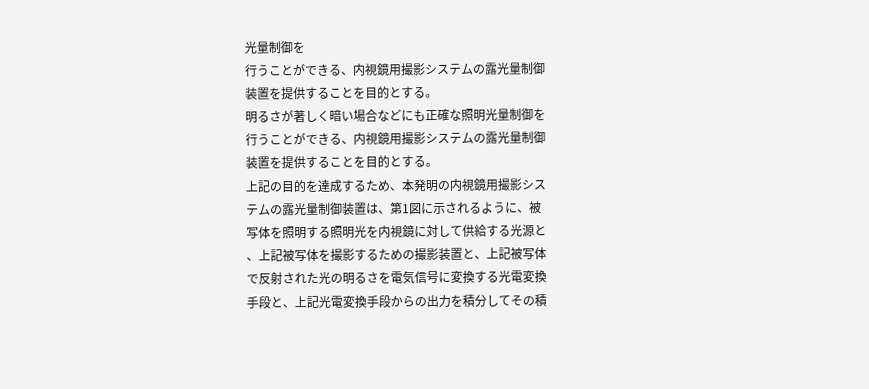光量制御を
行うことができる、内視鏡用撮影システムの露光量制御
装置を提供することを目的とする。
明るさが著しく暗い場合などにも正確な照明光量制御を
行うことができる、内視鏡用撮影システムの露光量制御
装置を提供することを目的とする。
上記の目的を達成するため、本発明の内視鏡用撮影シス
テムの露光量制御装置は、第1図に示されるように、被
写体を照明する照明光を内視鏡に対して供給する光源と
、上記被写体を撮影するための撮影装置と、上記被写体
で反射された光の明るさを電気信号に変換する光電変換
手段と、上記光電変換手段からの出力を積分してその積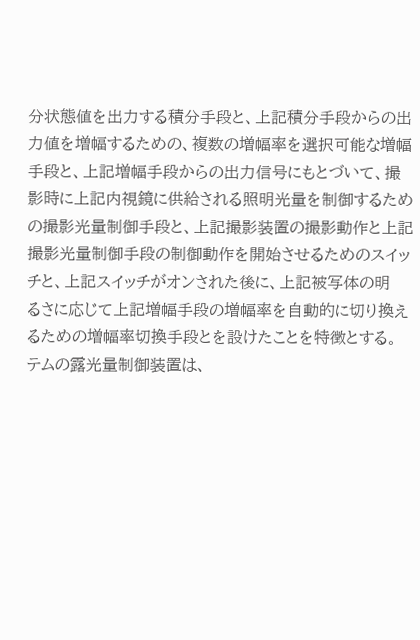分状態値を出力する積分手段と、上記積分手段からの出
力値を増幅するための、複数の増幅率を選択可能な増幅
手段と、上記増幅手段からの出力信号にもとづいて、撮
影時に上記内視鏡に供給される照明光量を制御するため
の撮影光量制御手段と、上記撮影装置の撮影動作と上記
撮影光量制御手段の制御動作を開始させるためのスイッ
チと、上記スイッチがオンされた後に、上記被写体の明
るさに応じて上記増幅手段の増幅率を自動的に切り換え
るための増幅率切換手段とを設けたことを特徴とする。
テムの露光量制御装置は、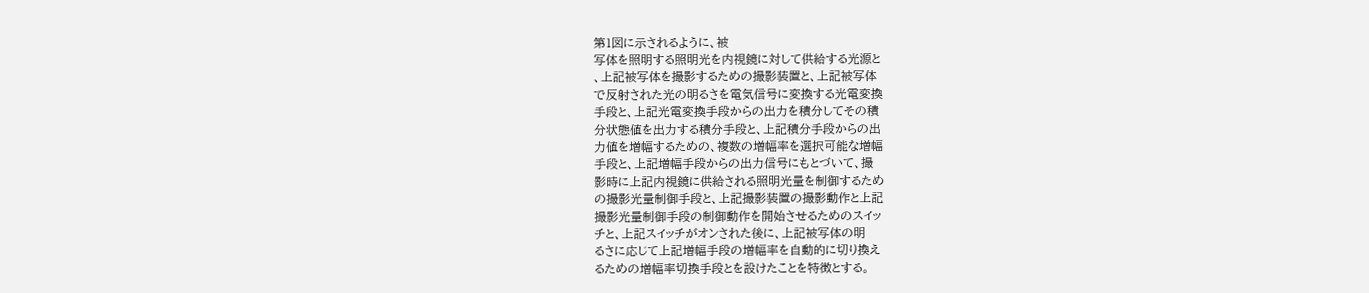第1図に示されるように、被
写体を照明する照明光を内視鏡に対して供給する光源と
、上記被写体を撮影するための撮影装置と、上記被写体
で反射された光の明るさを電気信号に変換する光電変換
手段と、上記光電変換手段からの出力を積分してその積
分状態値を出力する積分手段と、上記積分手段からの出
力値を増幅するための、複数の増幅率を選択可能な増幅
手段と、上記増幅手段からの出力信号にもとづいて、撮
影時に上記内視鏡に供給される照明光量を制御するため
の撮影光量制御手段と、上記撮影装置の撮影動作と上記
撮影光量制御手段の制御動作を開始させるためのスイッ
チと、上記スイッチがオンされた後に、上記被写体の明
るさに応じて上記増幅手段の増幅率を自動的に切り換え
るための増幅率切換手段とを設けたことを特徴とする。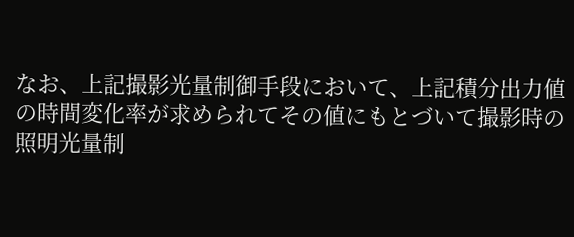なお、上記撮影光量制御手段において、上記積分出力値
の時間変化率が求められてその値にもとづいて撮影時の
照明光量制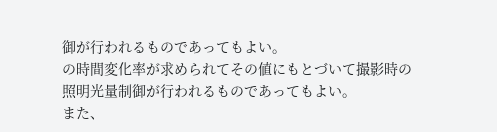御が行われるものであってもよい。
の時間変化率が求められてその値にもとづいて撮影時の
照明光量制御が行われるものであってもよい。
また、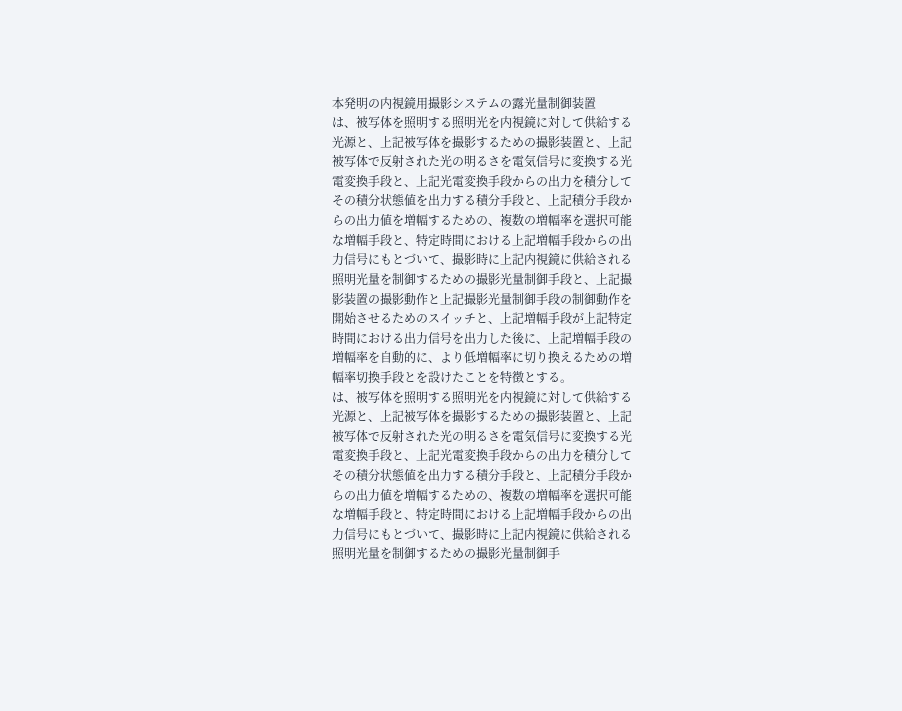本発明の内視鏡用撮影システムの露光量制御装置
は、被写体を照明する照明光を内視鏡に対して供給する
光源と、上記被写体を撮影するための撮影装置と、上記
被写体で反射された光の明るさを電気信号に変換する光
電変換手段と、上記光電変換手段からの出力を積分して
その積分状態値を出力する積分手段と、上記積分手段か
らの出力値を増幅するための、複数の増幅率を選択可能
な増幅手段と、特定時間における上記増幅手段からの出
力信号にもとづいて、撮影時に上記内視鏡に供給される
照明光量を制御するための撮影光量制御手段と、上記撮
影装置の撮影動作と上記撮影光量制御手段の制御動作を
開始させるためのスイッチと、上記増幅手段が上記特定
時間における出力信号を出力した後に、上記増幅手段の
増幅率を自動的に、より低増幅率に切り換えるための増
幅率切換手段とを設けたことを特徴とする。
は、被写体を照明する照明光を内視鏡に対して供給する
光源と、上記被写体を撮影するための撮影装置と、上記
被写体で反射された光の明るさを電気信号に変換する光
電変換手段と、上記光電変換手段からの出力を積分して
その積分状態値を出力する積分手段と、上記積分手段か
らの出力値を増幅するための、複数の増幅率を選択可能
な増幅手段と、特定時間における上記増幅手段からの出
力信号にもとづいて、撮影時に上記内視鏡に供給される
照明光量を制御するための撮影光量制御手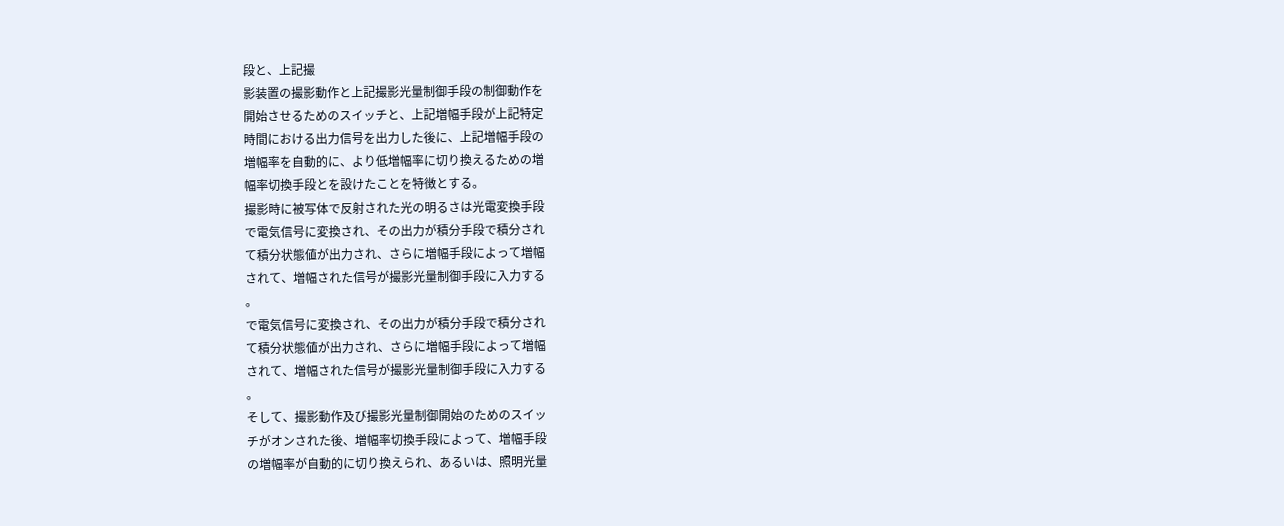段と、上記撮
影装置の撮影動作と上記撮影光量制御手段の制御動作を
開始させるためのスイッチと、上記増幅手段が上記特定
時間における出力信号を出力した後に、上記増幅手段の
増幅率を自動的に、より低増幅率に切り換えるための増
幅率切換手段とを設けたことを特徴とする。
撮影時に被写体で反射された光の明るさは光電変換手段
で電気信号に変換され、その出力が積分手段で積分され
て積分状態値が出力され、さらに増幅手段によって増幅
されて、増幅された信号が撮影光量制御手段に入力する
。
で電気信号に変換され、その出力が積分手段で積分され
て積分状態値が出力され、さらに増幅手段によって増幅
されて、増幅された信号が撮影光量制御手段に入力する
。
そして、撮影動作及び撮影光量制御開始のためのスイッ
チがオンされた後、増幅率切換手段によって、増幅手段
の増幅率が自動的に切り換えられ、あるいは、照明光量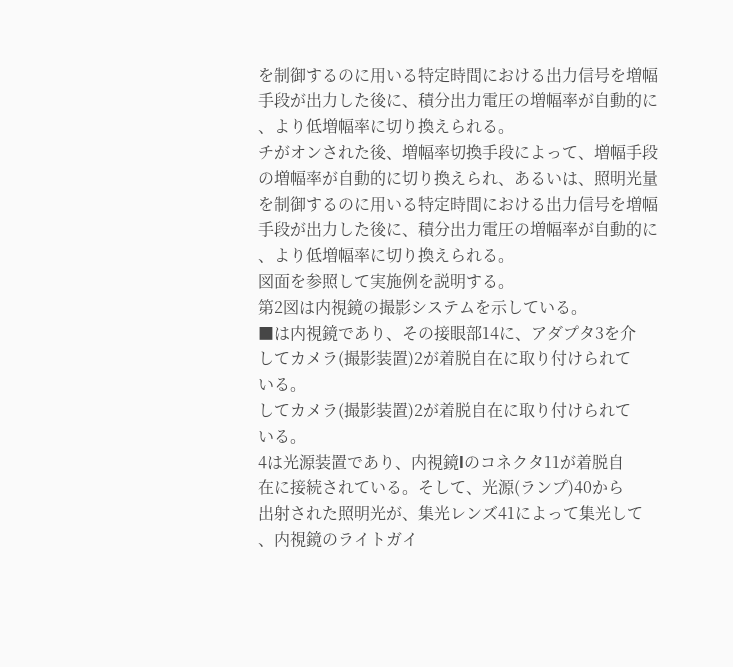を制御するのに用いる特定時間における出力信号を増幅
手段が出力した後に、積分出力電圧の増幅率が自動的に
、より低増幅率に切り換えられる。
チがオンされた後、増幅率切換手段によって、増幅手段
の増幅率が自動的に切り換えられ、あるいは、照明光量
を制御するのに用いる特定時間における出力信号を増幅
手段が出力した後に、積分出力電圧の増幅率が自動的に
、より低増幅率に切り換えられる。
図面を参照して実施例を説明する。
第2図は内視鏡の撮影システムを示している。
■は内視鏡であり、その接眼部14に、アダプタ3を介
してカメラ(撮影装置)2が着脱自在に取り付けられて
いる。
してカメラ(撮影装置)2が着脱自在に取り付けられて
いる。
4は光源装置であり、内視鏡lのコネクタ11が着脱自
在に接続されている。そして、光源(ランプ)40から
出射された照明光が、集光レンズ41によって集光して
、内視鏡のライトガイ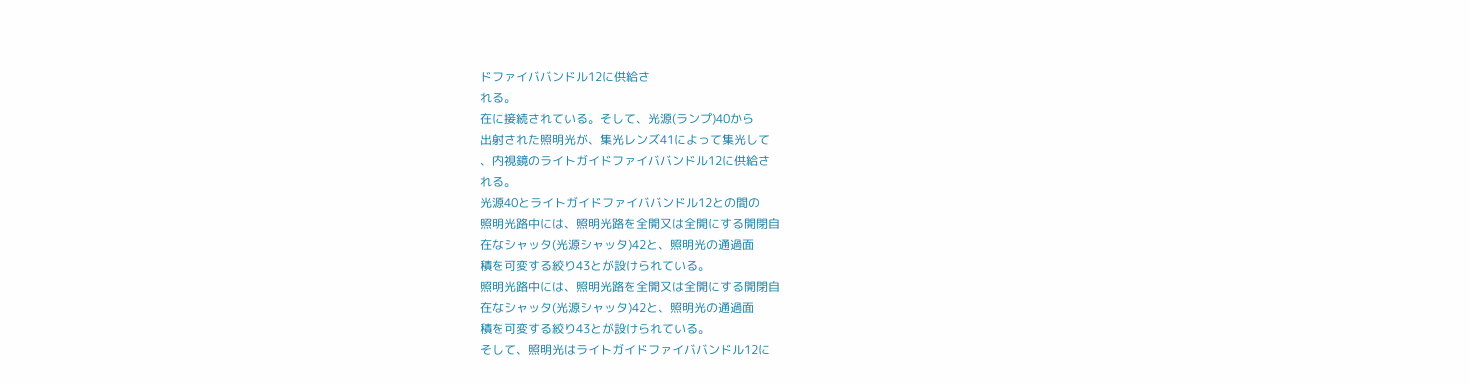ドファイババンドル12に供給さ
れる。
在に接続されている。そして、光源(ランプ)40から
出射された照明光が、集光レンズ41によって集光して
、内視鏡のライトガイドファイババンドル12に供給さ
れる。
光源40とライトガイドファイババンドル12との間の
照明光路中には、照明光路を全開又は全開にする開閉自
在なシャッタ(光源シャッタ)42と、照明光の通過面
積を可変する絞り43とが設けられている。
照明光路中には、照明光路を全開又は全開にする開閉自
在なシャッタ(光源シャッタ)42と、照明光の通過面
積を可変する絞り43とが設けられている。
そして、照明光はライトガイドファイババンドル12に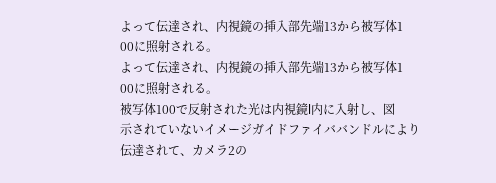よって伝達され、内視鏡の挿入部先端13から被写体1
00に照射される。
よって伝達され、内視鏡の挿入部先端13から被写体1
00に照射される。
被写体100で反射された光は内視鏡l内に入射し、図
示されていないイメージガイドファイババンドルにより
伝達されて、カメラ2の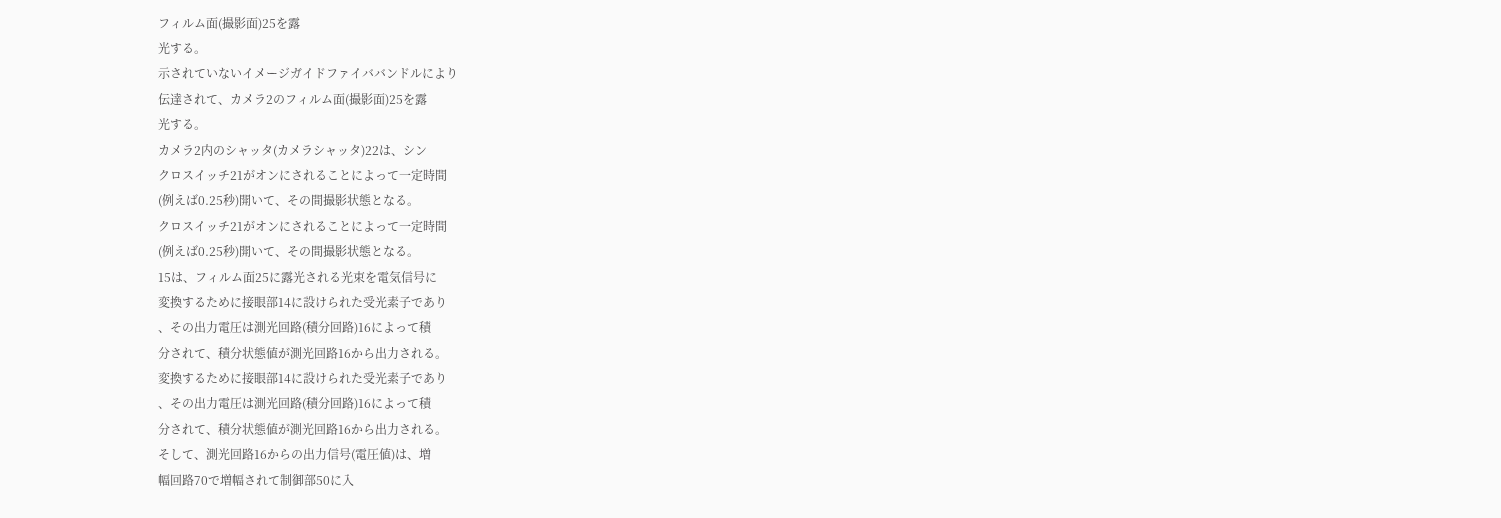フィルム面(撮影面)25を露
光する。
示されていないイメージガイドファイババンドルにより
伝達されて、カメラ2のフィルム面(撮影面)25を露
光する。
カメラ2内のシャッタ(カメラシャッタ)22は、シン
クロスイッチ21がオンにされることによって一定時間
(例えば0.25秒)開いて、その間撮影状態となる。
クロスイッチ21がオンにされることによって一定時間
(例えば0.25秒)開いて、その間撮影状態となる。
15は、フィルム面25に露光される光束を電気信号に
変換するために接眼部14に設けられた受光素子であり
、その出力電圧は測光回路(積分回路)16によって積
分されて、積分状態値が測光回路16から出力される。
変換するために接眼部14に設けられた受光素子であり
、その出力電圧は測光回路(積分回路)16によって積
分されて、積分状態値が測光回路16から出力される。
そして、測光回路16からの出力信号(電圧値)は、増
幅回路70で増幅されて制御部50に入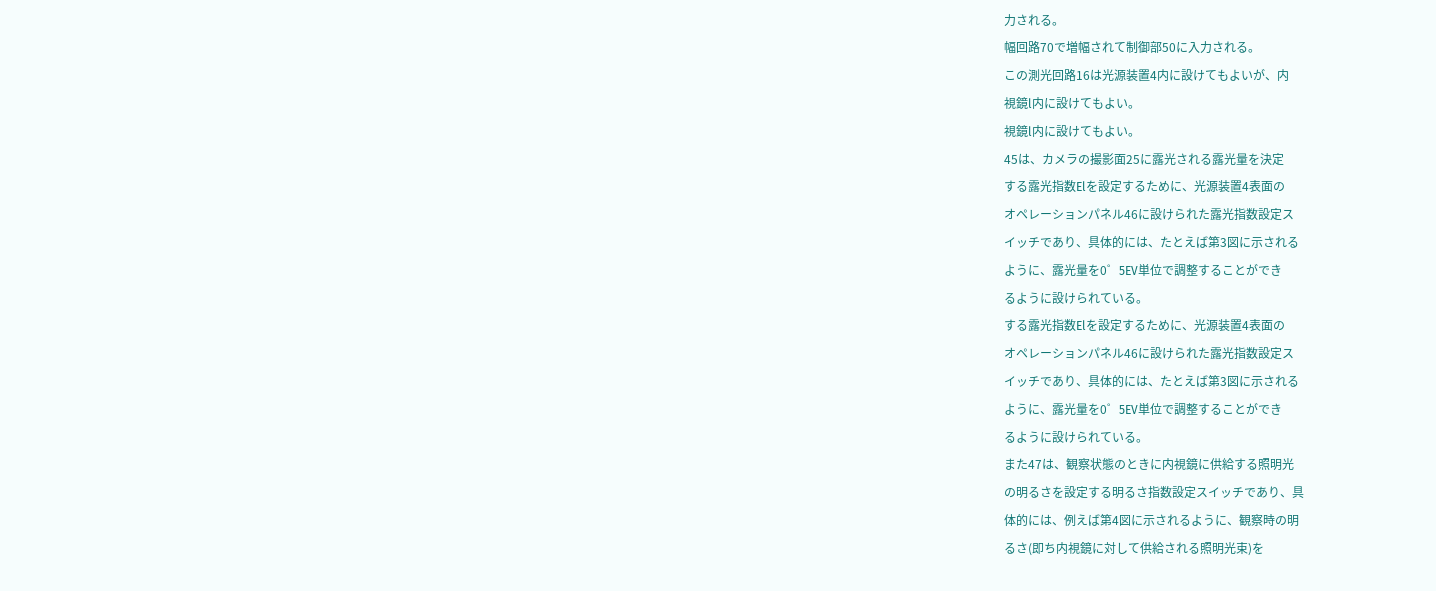力される。
幅回路70で増幅されて制御部50に入力される。
この測光回路16は光源装置4内に設けてもよいが、内
視鏡l内に設けてもよい。
視鏡l内に設けてもよい。
45は、カメラの撮影面25に露光される露光量を決定
する露光指数Elを設定するために、光源装置4表面の
オペレーションパネル46に設けられた露光指数設定ス
イッチであり、具体的には、たとえば第3図に示される
ように、露光量を0゜5EV単位で調整することができ
るように設けられている。
する露光指数Elを設定するために、光源装置4表面の
オペレーションパネル46に設けられた露光指数設定ス
イッチであり、具体的には、たとえば第3図に示される
ように、露光量を0゜5EV単位で調整することができ
るように設けられている。
また47は、観察状態のときに内視鏡に供給する照明光
の明るさを設定する明るさ指数設定スイッチであり、具
体的には、例えば第4図に示されるように、観察時の明
るさ(即ち内視鏡に対して供給される照明光束)を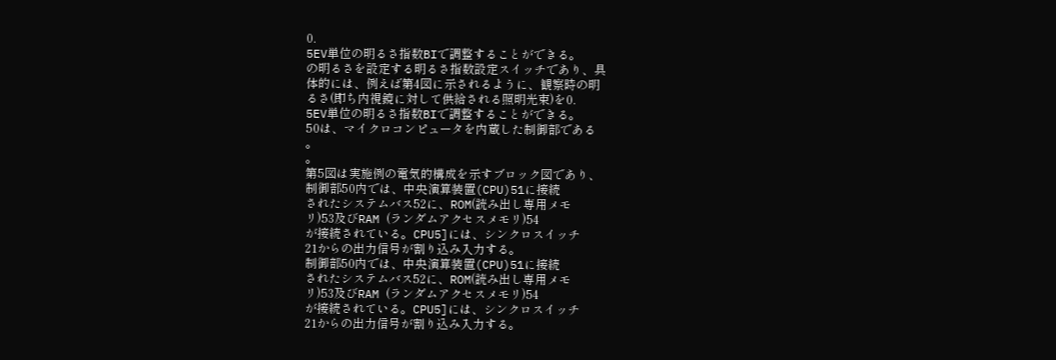0.
5EV単位の明るさ指数BIで調整することができる。
の明るさを設定する明るさ指数設定スイッチであり、具
体的には、例えば第4図に示されるように、観察時の明
るさ(即ち内視鏡に対して供給される照明光束)を0.
5EV単位の明るさ指数BIで調整することができる。
50は、マイクロコンピュータを内蔵した制御部である
。
。
第5図は実施例の電気的構成を示すブロック図であり、
制御部50内では、中央演算装置(CPU)51に接続
されたシステムバス52に、ROM(読み出し専用メモ
リ)53及びRAM (ランダムアクセスメモリ)54
が接続されている。CPU5]には、シンクロスイッチ
21からの出力信号が割り込み入力する。
制御部50内では、中央演算装置(CPU)51に接続
されたシステムバス52に、ROM(読み出し専用メモ
リ)53及びRAM (ランダムアクセスメモリ)54
が接続されている。CPU5]には、シンクロスイッチ
21からの出力信号が割り込み入力する。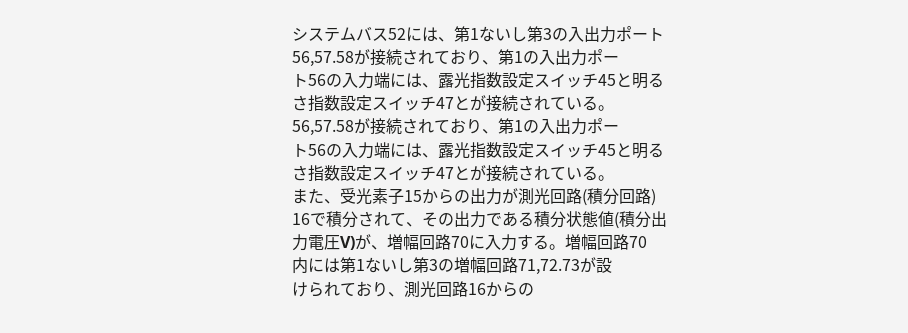システムバス52には、第1ないし第3の入出力ポート
56,57.58が接続されており、第1の入出力ポー
ト56の入力端には、露光指数設定スイッチ45と明る
さ指数設定スイッチ47とが接続されている。
56,57.58が接続されており、第1の入出力ポー
ト56の入力端には、露光指数設定スイッチ45と明る
さ指数設定スイッチ47とが接続されている。
また、受光素子15からの出力が測光回路(積分回路)
16で積分されて、その出力である積分状態値(積分出
力電圧V)が、増幅回路70に入力する。増幅回路70
内には第1ないし第3の増幅回路71,72.73が設
けられており、測光回路16からの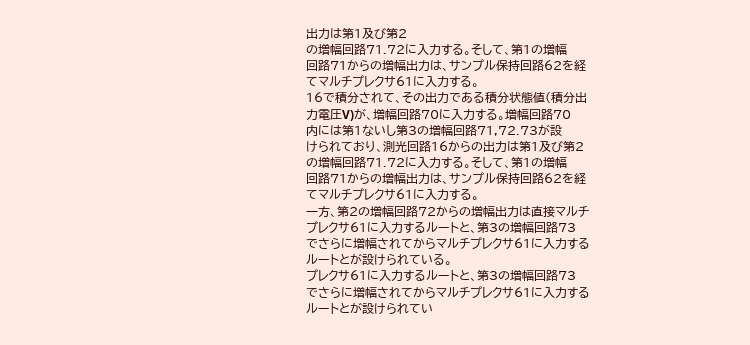出力は第1及び第2
の増幅回路71.72に入力する。そして、第1の増幅
回路71からの増幅出力は、サンプル保持回路62を経
てマルチプレクサ61に入力する。
16で積分されて、その出力である積分状態値(積分出
力電圧V)が、増幅回路70に入力する。増幅回路70
内には第1ないし第3の増幅回路71,72.73が設
けられており、測光回路16からの出力は第1及び第2
の増幅回路71.72に入力する。そして、第1の増幅
回路71からの増幅出力は、サンプル保持回路62を経
てマルチプレクサ61に入力する。
一方、第2の増幅回路72からの増幅出力は直接マルチ
プレクサ61に入力するルートと、第3の増幅回路73
でさらに増幅されてからマルチプレクサ61に入力する
ルートとが設けられている。
プレクサ61に入力するルートと、第3の増幅回路73
でさらに増幅されてからマルチプレクサ61に入力する
ルートとが設けられてい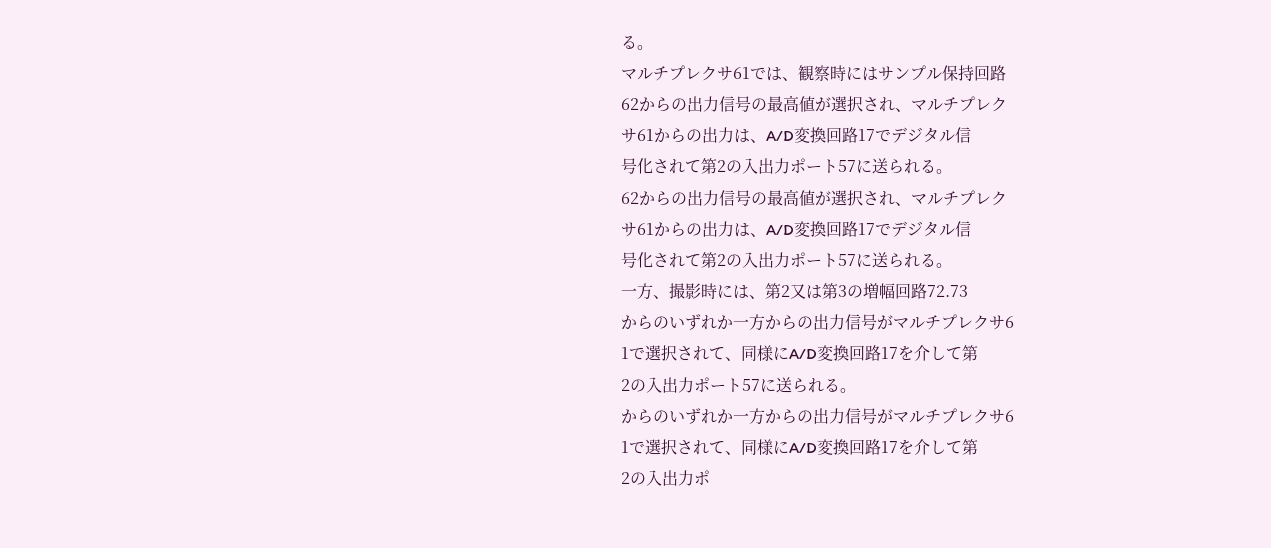る。
マルチプレクサ61では、観察時にはサンプル保持回路
62からの出力信号の最高値が選択され、マルチプレク
サ61からの出力は、A/D変換回路17でデジタル信
号化されて第2の入出力ポート57に送られる。
62からの出力信号の最高値が選択され、マルチプレク
サ61からの出力は、A/D変換回路17でデジタル信
号化されて第2の入出力ポート57に送られる。
一方、撮影時には、第2又は第3の増幅回路72.73
からのいずれか一方からの出力信号がマルチプレクサ6
1で選択されて、同様にA/D変換回路17を介して第
2の入出力ポート57に送られる。
からのいずれか一方からの出力信号がマルチプレクサ6
1で選択されて、同様にA/D変換回路17を介して第
2の入出力ポ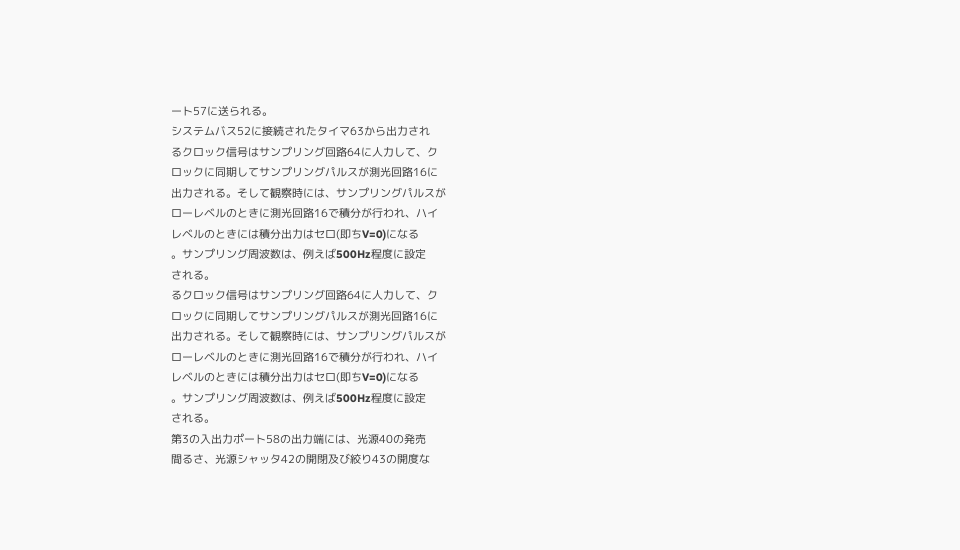ート57に送られる。
システムバス52に接続されたタイマ63から出力され
るクロック信号はサンプリング回路64に人力して、ク
ロックに同期してサンプリングパルスが測光回路16に
出力される。そして観察時には、サンプリングパルスが
ローレベルのときに測光回路16で積分が行われ、ハイ
レベルのときには積分出力はセロ(即ちV=0)になる
。サンプリング周波数は、例えば500Hz程度に設定
される。
るクロック信号はサンプリング回路64に人力して、ク
ロックに同期してサンプリングパルスが測光回路16に
出力される。そして観察時には、サンプリングパルスが
ローレベルのときに測光回路16で積分が行われ、ハイ
レベルのときには積分出力はセロ(即ちV=0)になる
。サンプリング周波数は、例えば500Hz程度に設定
される。
第3の入出力ポート58の出力端には、光源40の発売
間るさ、光源シャッタ42の開閉及び絞り43の開度な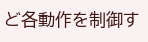ど各動作を制御す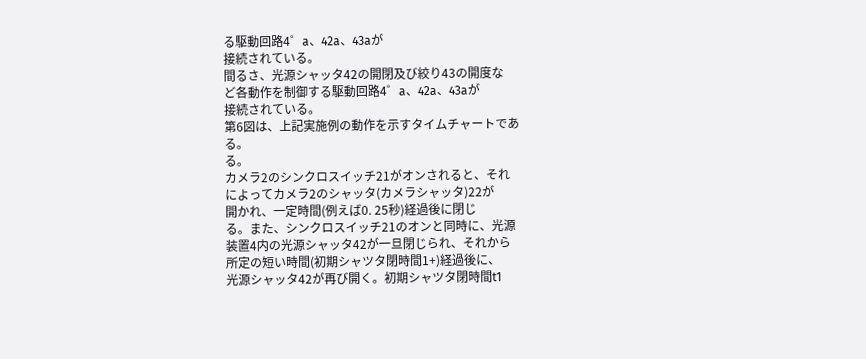る駆動回路4゜a、42a、43aが
接続されている。
間るさ、光源シャッタ42の開閉及び絞り43の開度な
ど各動作を制御する駆動回路4゜a、42a、43aが
接続されている。
第6図は、上記実施例の動作を示すタイムチャートであ
る。
る。
カメラ2のシンクロスイッチ21がオンされると、それ
によってカメラ2のシャッタ(カメラシャッタ)22が
開かれ、一定時間(例えば0. 25秒)経過後に閉じ
る。また、シンクロスイッチ21のオンと同時に、光源
装置4内の光源シャッタ42が一旦閉じられ、それから
所定の短い時間(初期シャツタ閉時間1+)経過後に、
光源シャッタ42が再び開く。初期シャツタ閉時間t1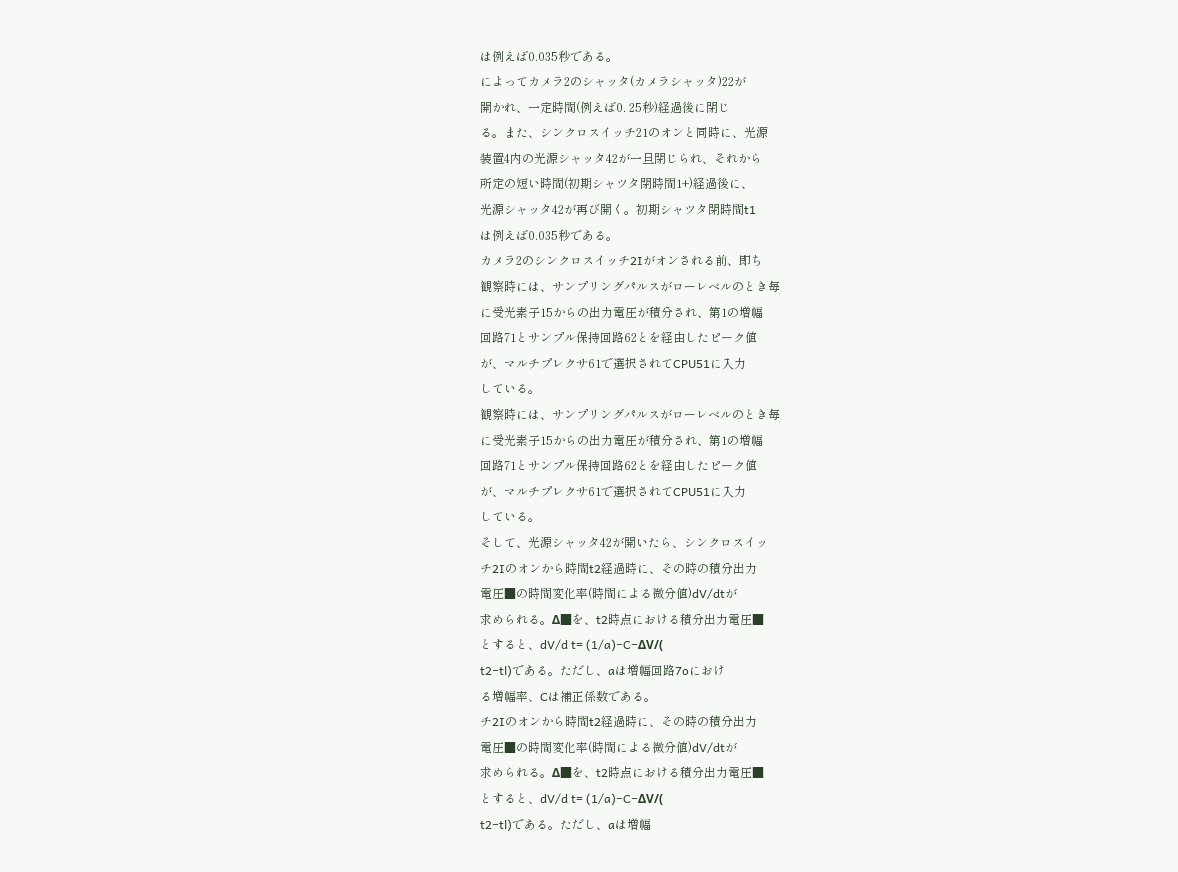は例えば0.035秒である。
によってカメラ2のシャッタ(カメラシャッタ)22が
開かれ、一定時間(例えば0. 25秒)経過後に閉じ
る。また、シンクロスイッチ21のオンと同時に、光源
装置4内の光源シャッタ42が一旦閉じられ、それから
所定の短い時間(初期シャツタ閉時間1+)経過後に、
光源シャッタ42が再び開く。初期シャツタ閉時間t1
は例えば0.035秒である。
カメラ2のシンクロスイッチ2Iがオンされる前、即ち
観察時には、サンプリングパルスがローレベルのとき毎
に受光素子15からの出力電圧が積分され、第1の増幅
回路71とサンプル保持回路62とを経由したピーク値
が、マルチプレクサ61で選択されてCPU51に入力
している。
観察時には、サンプリングパルスがローレベルのとき毎
に受光素子15からの出力電圧が積分され、第1の増幅
回路71とサンプル保持回路62とを経由したピーク値
が、マルチプレクサ61で選択されてCPU51に入力
している。
そして、光源シャッタ42が開いたら、シンクロスイッ
チ2Iのオンから時間t2経過時に、その時の積分出力
電圧■の時間変化率(時間による微分値)dV/dtが
求められる。Δ■を、t2時点における積分出力電圧■
とすると、dV/d t= (1/a)−C−ΔV/(
t2−tl)である。ただし、aは増幅回路7oにおけ
る増幅率、Cは補正係数である。
チ2Iのオンから時間t2経過時に、その時の積分出力
電圧■の時間変化率(時間による微分値)dV/dtが
求められる。Δ■を、t2時点における積分出力電圧■
とすると、dV/d t= (1/a)−C−ΔV/(
t2−tl)である。ただし、aは増幅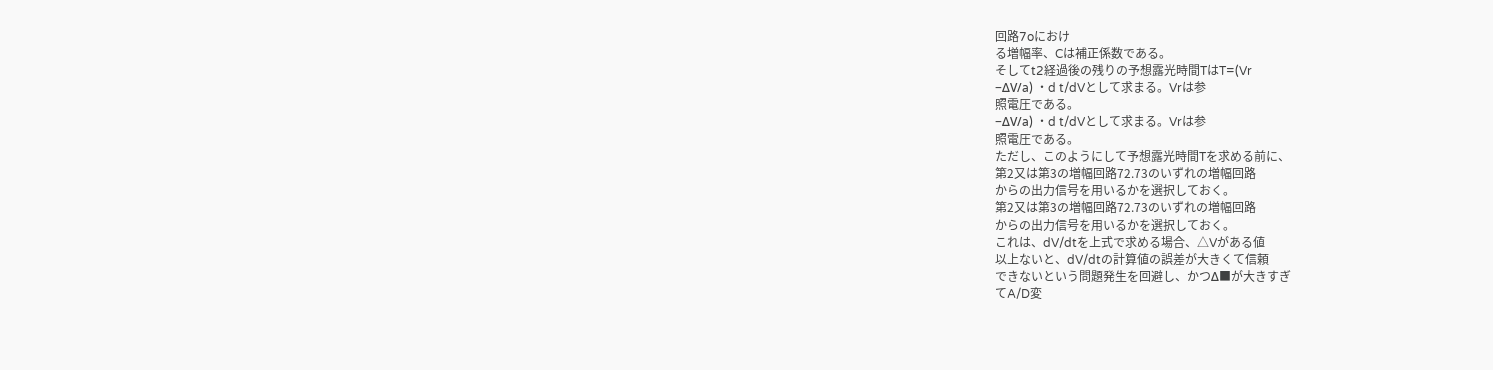回路7oにおけ
る増幅率、Cは補正係数である。
そしてt2経過後の残りの予想露光時間TはT=(Vr
−ΔV/a) ・d t/dVとして求まる。Vrは参
照電圧である。
−ΔV/a) ・d t/dVとして求まる。Vrは参
照電圧である。
ただし、このようにして予想露光時間Tを求める前に、
第2又は第3の増幅回路72.73のいずれの増幅回路
からの出力信号を用いるかを選択しておく。
第2又は第3の増幅回路72.73のいずれの増幅回路
からの出力信号を用いるかを選択しておく。
これは、dV/dtを上式で求める場合、△Vがある値
以上ないと、dV/dtの計算値の誤差が大きくて信頼
できないという問題発生を回避し、かつΔ■が大きすぎ
てA/D変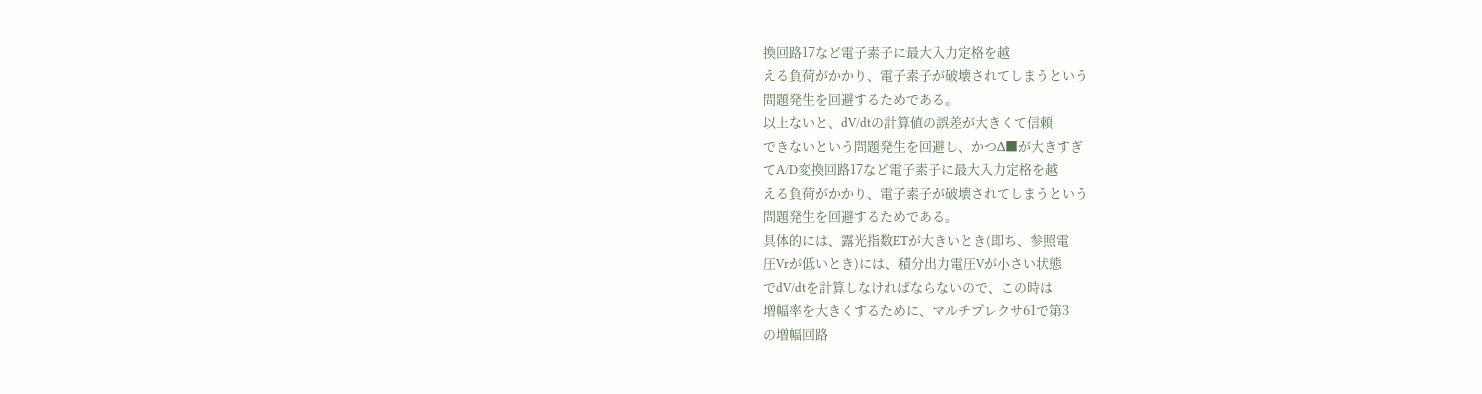換回路17など電子素子に最大入力定格を越
える負荷がかかり、電子素子が破壊されてしまうという
問題発生を回避するためである。
以上ないと、dV/dtの計算値の誤差が大きくて信頼
できないという問題発生を回避し、かつΔ■が大きすぎ
てA/D変換回路17など電子素子に最大入力定格を越
える負荷がかかり、電子素子が破壊されてしまうという
問題発生を回避するためである。
具体的には、露光指数ETが大きいとき(即ち、参照電
圧Vrが低いとき)には、積分出力電圧Vが小さい状態
でdV/dtを計算しなければならないので、この時は
増幅率を大きくするために、マルチプレクサ61で第3
の増幅回路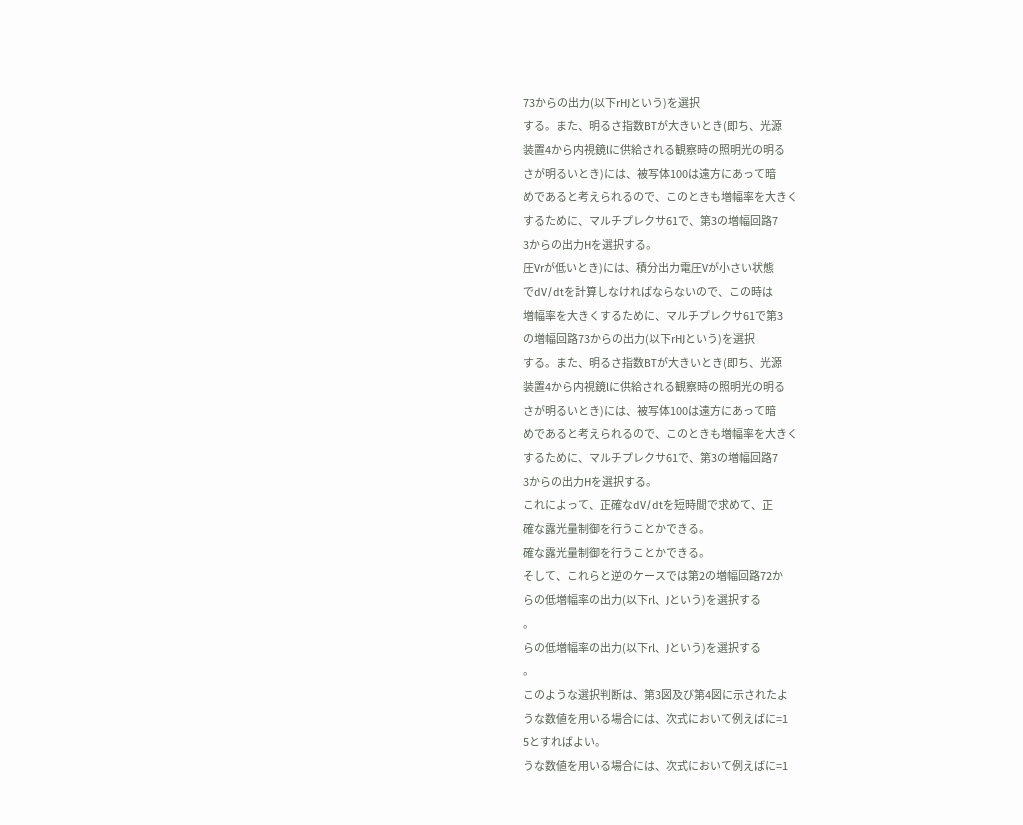73からの出力(以下rHJという)を選択
する。また、明るさ指数BTが大きいとき(即ち、光源
装置4から内視鏡lに供給される観察時の照明光の明る
さが明るいとき)には、被写体100は遠方にあって暗
めであると考えられるので、このときも増幅率を大きく
するために、マルチプレクサ61で、第3の増幅回路7
3からの出力Hを選択する。
圧Vrが低いとき)には、積分出力電圧Vが小さい状態
でdV/dtを計算しなければならないので、この時は
増幅率を大きくするために、マルチプレクサ61で第3
の増幅回路73からの出力(以下rHJという)を選択
する。また、明るさ指数BTが大きいとき(即ち、光源
装置4から内視鏡lに供給される観察時の照明光の明る
さが明るいとき)には、被写体100は遠方にあって暗
めであると考えられるので、このときも増幅率を大きく
するために、マルチプレクサ61で、第3の増幅回路7
3からの出力Hを選択する。
これによって、正確なdV/dtを短時間で求めて、正
確な露光量制御を行うことかできる。
確な露光量制御を行うことかできる。
そして、これらと逆のケースでは第2の増幅回路72か
らの低増幅率の出力(以下rl、Jという)を選択する
。
らの低増幅率の出力(以下rl、Jという)を選択する
。
このような選択判断は、第3図及び第4図に示されたよ
うな数値を用いる場合には、次式において例えばに=1
5とすればよい。
うな数値を用いる場合には、次式において例えばに=1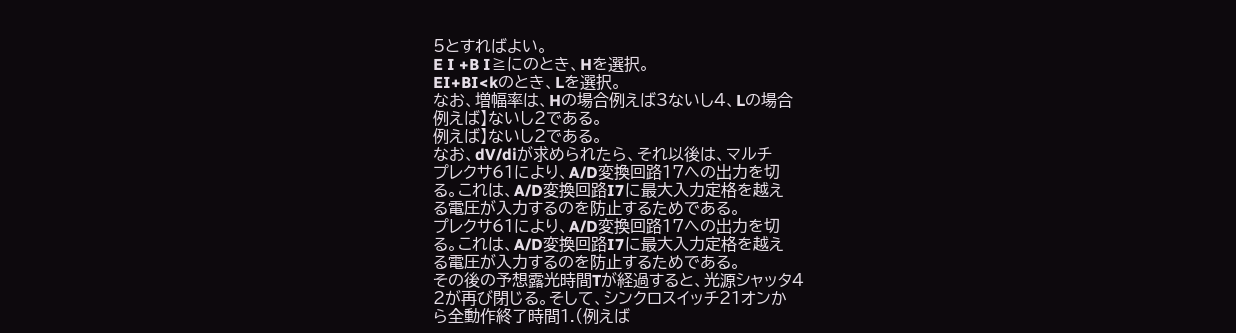5とすればよい。
E I +B I≧にのとき、Hを選択。
EI+BI<kのとき、Lを選択。
なお、増幅率は、Hの場合例えば3ないし4、Lの場合
例えば】ないし2である。
例えば】ないし2である。
なお、dV/diが求められたら、それ以後は、マルチ
プレクサ61により、A/D変換回路17への出力を切
る。これは、A/D変換回路I7に最大入力定格を越え
る電圧が入力するのを防止するためである。
プレクサ61により、A/D変換回路17への出力を切
る。これは、A/D変換回路I7に最大入力定格を越え
る電圧が入力するのを防止するためである。
その後の予想露光時間Tが経過すると、光源シャッタ4
2が再び閉じる。そして、シンクロスイッチ21オンか
ら全動作終了時間1.(例えば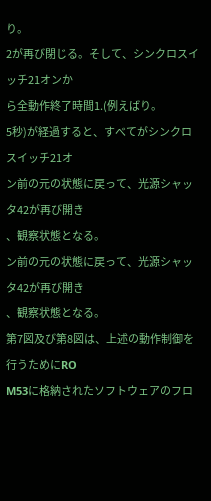り。
2が再び閉じる。そして、シンクロスイッチ21オンか
ら全動作終了時間1.(例えばり。
5秒)が経過すると、すべてがシンクロスイッチ21オ
ン前の元の状態に戻って、光源シャッタ42が再び開き
、観察状態となる。
ン前の元の状態に戻って、光源シャッタ42が再び開き
、観察状態となる。
第7図及び第8図は、上述の動作制御を行うためにRO
M53に格納されたソフトウェアのフロ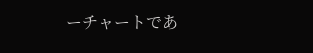ーチャートであ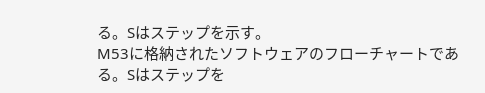る。Sはステップを示す。
M53に格納されたソフトウェアのフローチャートであ
る。Sはステップを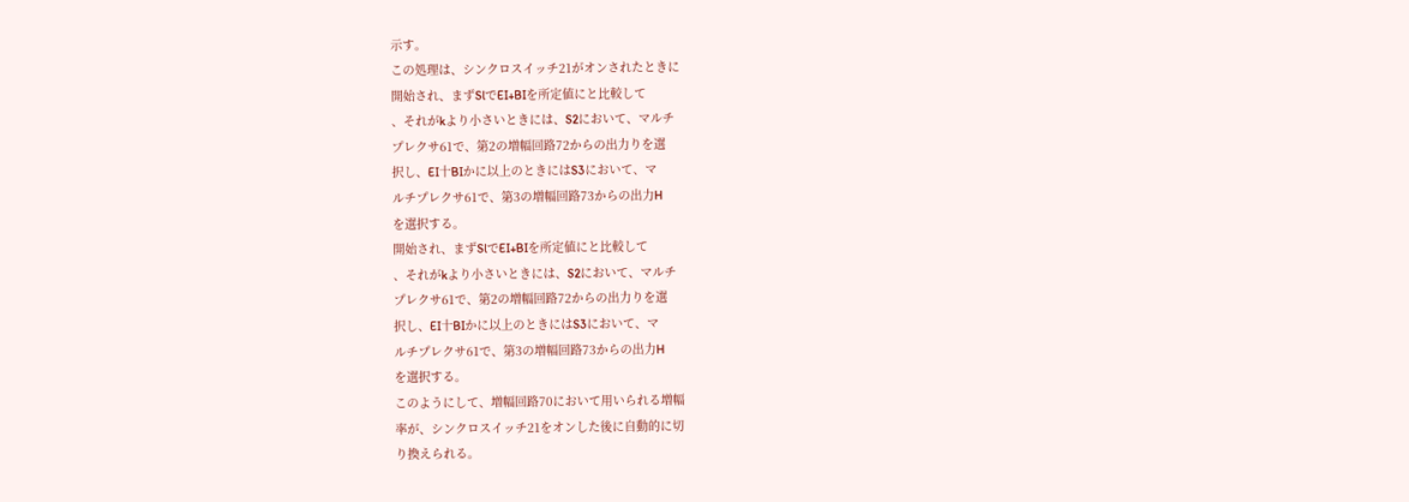示す。
この処理は、シンクロスイッチ21がオンされたときに
開始され、まずSlでEI+BIを所定値にと比較して
、それがkより小さいときには、S2において、マルチ
プレクサ61で、第2の増幅回路72からの出力りを選
択し、EI十BIかに以上のときにはS3において、マ
ルチプレクサ61で、第3の増幅回路73からの出力H
を選択する。
開始され、まずSlでEI+BIを所定値にと比較して
、それがkより小さいときには、S2において、マルチ
プレクサ61で、第2の増幅回路72からの出力りを選
択し、EI十BIかに以上のときにはS3において、マ
ルチプレクサ61で、第3の増幅回路73からの出力H
を選択する。
このようにして、増幅回路70において用いられる増幅
率が、シンクロスイッチ21をオンした後に自動的に切
り換えられる。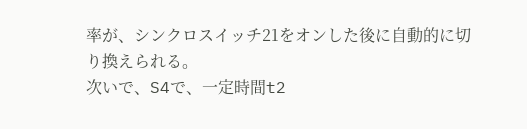率が、シンクロスイッチ21をオンした後に自動的に切
り換えられる。
次いで、S4で、一定時間t2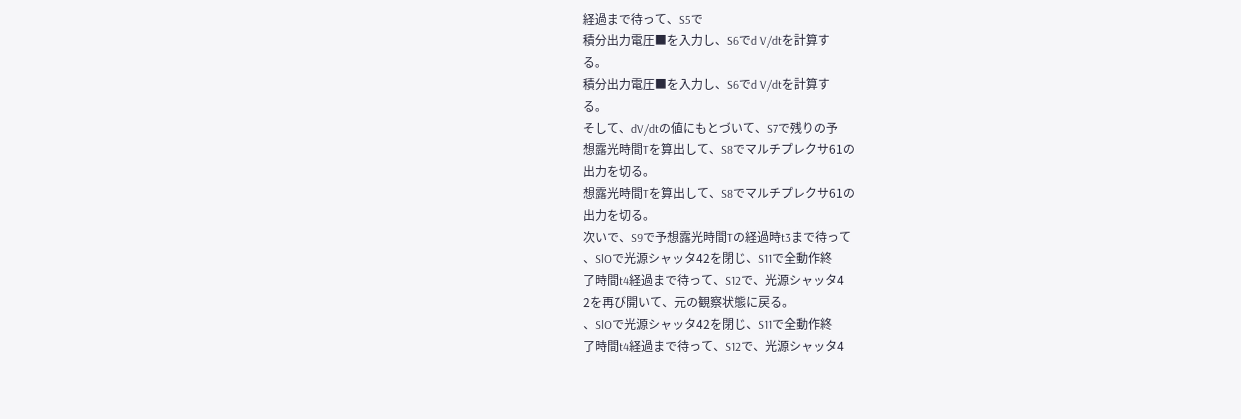経過まで待って、S5で
積分出力電圧■を入力し、S6でd V/dtを計算す
る。
積分出力電圧■を入力し、S6でd V/dtを計算す
る。
そして、dV/dtの値にもとづいて、S7で残りの予
想露光時間Tを算出して、S8でマルチプレクサ61の
出力を切る。
想露光時間Tを算出して、S8でマルチプレクサ61の
出力を切る。
次いで、S9で予想露光時間Tの経過時t3まで待って
、SlOで光源シャッタ42を閉じ、S11で全動作終
了時間t4経過まで待って、S12で、光源シャッタ4
2を再び開いて、元の観察状態に戻る。
、SlOで光源シャッタ42を閉じ、S11で全動作終
了時間t4経過まで待って、S12で、光源シャッタ4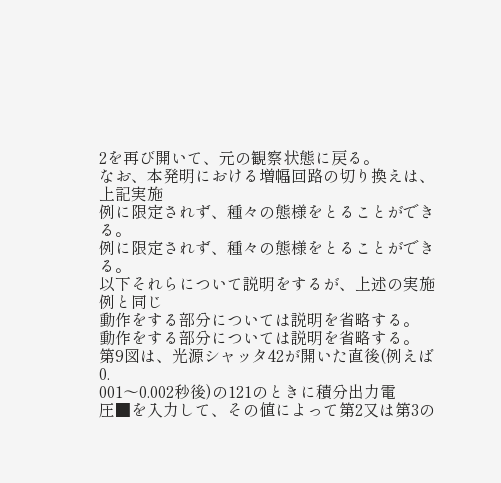2を再び開いて、元の観察状態に戻る。
なお、本発明における増幅回路の切り換えは、上記実施
例に限定されず、種々の態様をとることができる。
例に限定されず、種々の態様をとることができる。
以下それらについて説明をするが、上述の実施例と同じ
動作をする部分については説明を省略する。
動作をする部分については説明を省略する。
第9図は、光源シャッタ42が開いた直後(例えば0.
001〜0.002秒後)の121のときに積分出力電
圧■を入力して、その値によって第2又は第3の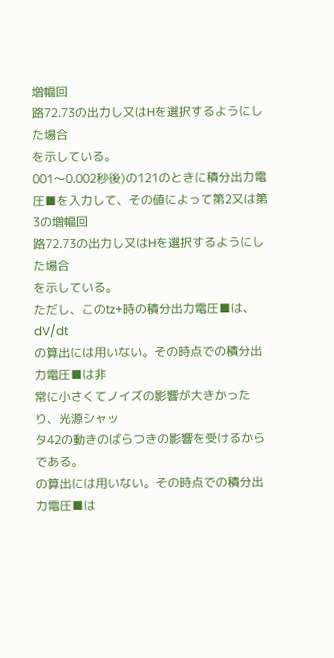増幅回
路72.73の出力し又はHを選択するようにした場合
を示している。
001〜0.002秒後)の121のときに積分出力電
圧■を入力して、その値によって第2又は第3の増幅回
路72.73の出力し又はHを選択するようにした場合
を示している。
ただし、このtz+時の積分出力電圧■は、dV/dt
の算出には用いない。その時点での積分出力電圧■は非
常に小さくてノイズの影響が大きかったり、光源シャッ
タ42の動きのばらつきの影響を受けるからである。
の算出には用いない。その時点での積分出力電圧■は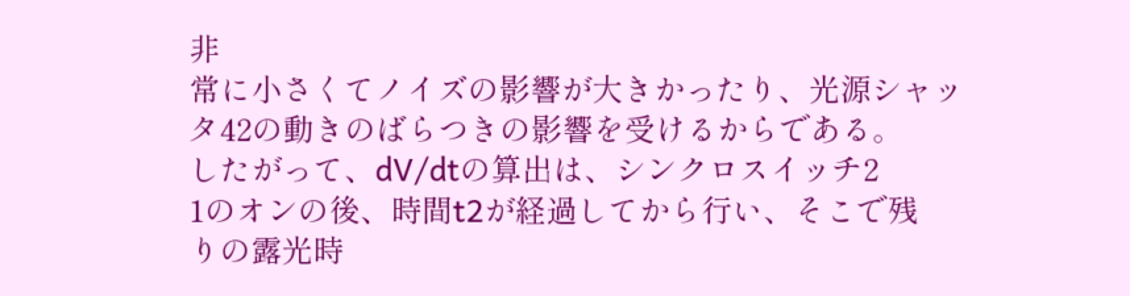非
常に小さくてノイズの影響が大きかったり、光源シャッ
タ42の動きのばらつきの影響を受けるからである。
したがって、dV/dtの算出は、シンクロスイッチ2
1のオンの後、時間t2が経過してから行い、そこで残
りの露光時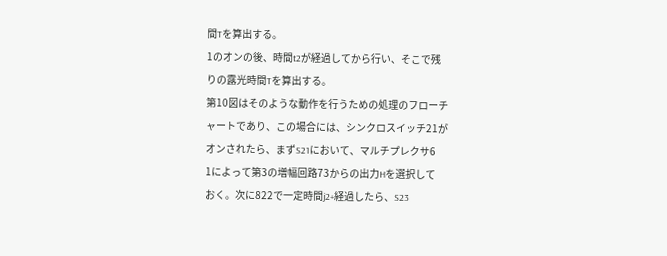間Tを算出する。
1のオンの後、時間t2が経過してから行い、そこで残
りの露光時間Tを算出する。
第10図はそのような動作を行うための処理のフローチ
ャートであり、この場合には、シンクロスイッチ21が
オンされたら、まずS21において、マルチプレクサ6
1によって第3の増幅回路73からの出力Hを選択して
おく。次に822で一定時間j2+経過したら、S23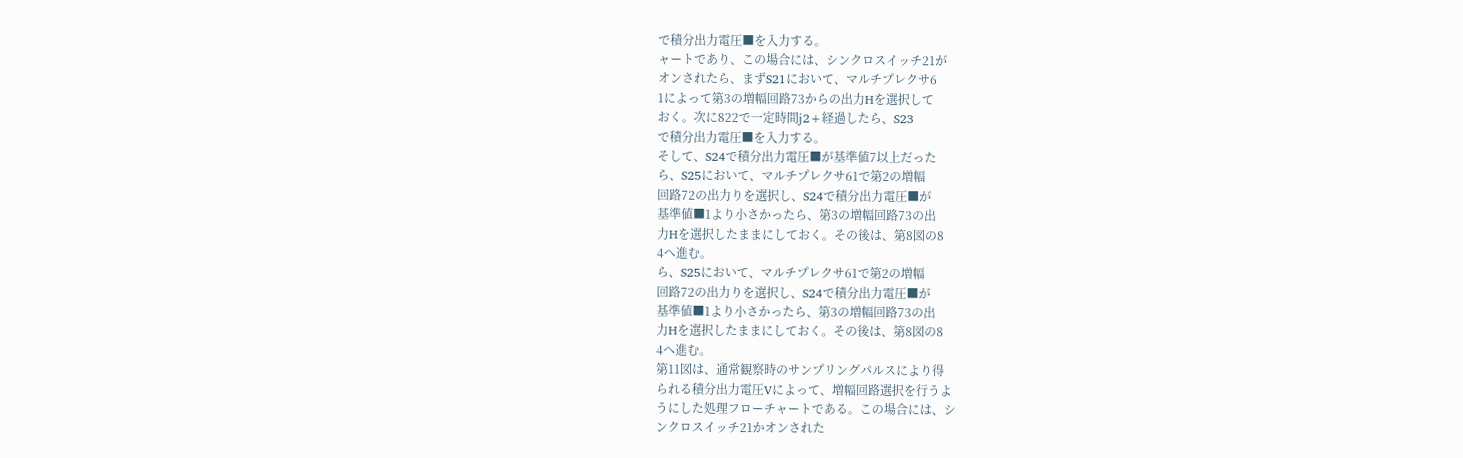で積分出力電圧■を入力する。
ャートであり、この場合には、シンクロスイッチ21が
オンされたら、まずS21において、マルチプレクサ6
1によって第3の増幅回路73からの出力Hを選択して
おく。次に822で一定時間j2+経過したら、S23
で積分出力電圧■を入力する。
そして、S24で積分出力電圧■が基準値7以上だった
ら、S25において、マルチプレクサ61で第2の増幅
回路72の出力りを選択し、S24で積分出力電圧■が
基準値■1より小さかったら、第3の増幅回路73の出
力Hを選択したままにしておく。その後は、第8図の8
4へ進む。
ら、S25において、マルチプレクサ61で第2の増幅
回路72の出力りを選択し、S24で積分出力電圧■が
基準値■1より小さかったら、第3の増幅回路73の出
力Hを選択したままにしておく。その後は、第8図の8
4へ進む。
第11図は、通常観察時のサンプリングパルスにより得
られる積分出力電圧Vによって、増幅回路選択を行うよ
うにした処理フローチャートである。この場合には、シ
ンクロスイッチ21かオンされた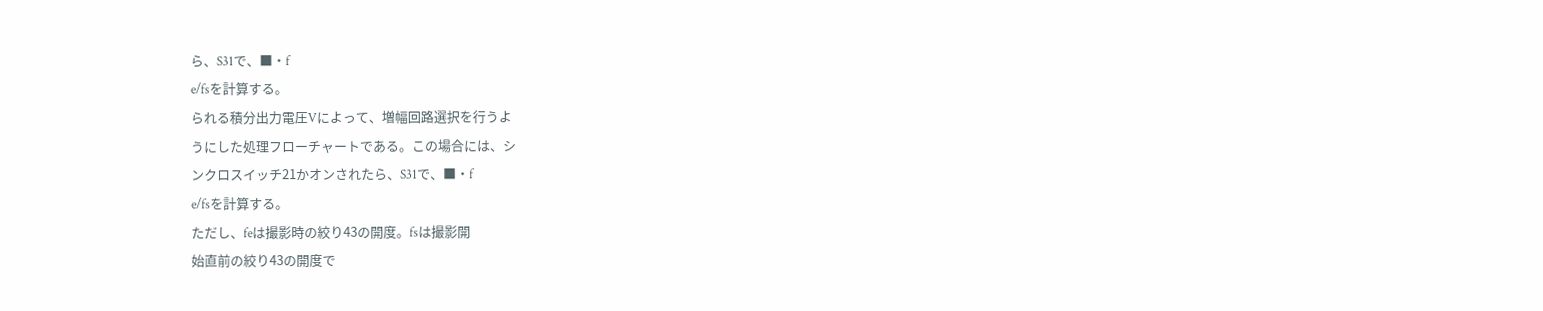ら、S31で、■・f
e/fsを計算する。
られる積分出力電圧Vによって、増幅回路選択を行うよ
うにした処理フローチャートである。この場合には、シ
ンクロスイッチ21かオンされたら、S31で、■・f
e/fsを計算する。
ただし、feは撮影時の絞り43の開度。fsは撮影開
始直前の絞り43の開度で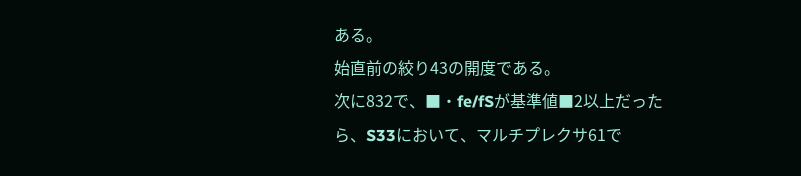ある。
始直前の絞り43の開度である。
次に832で、■・fe/fSが基準値■2以上だった
ら、S33において、マルチプレクサ61で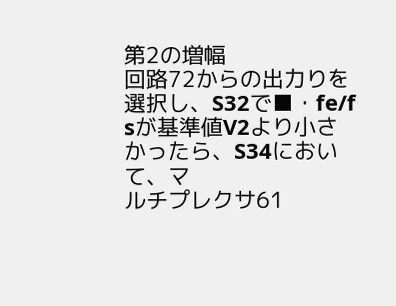第2の増幅
回路72からの出力りを選択し、S32で■・fe/f
sが基準値V2より小さかったら、S34において、マ
ルチプレクサ61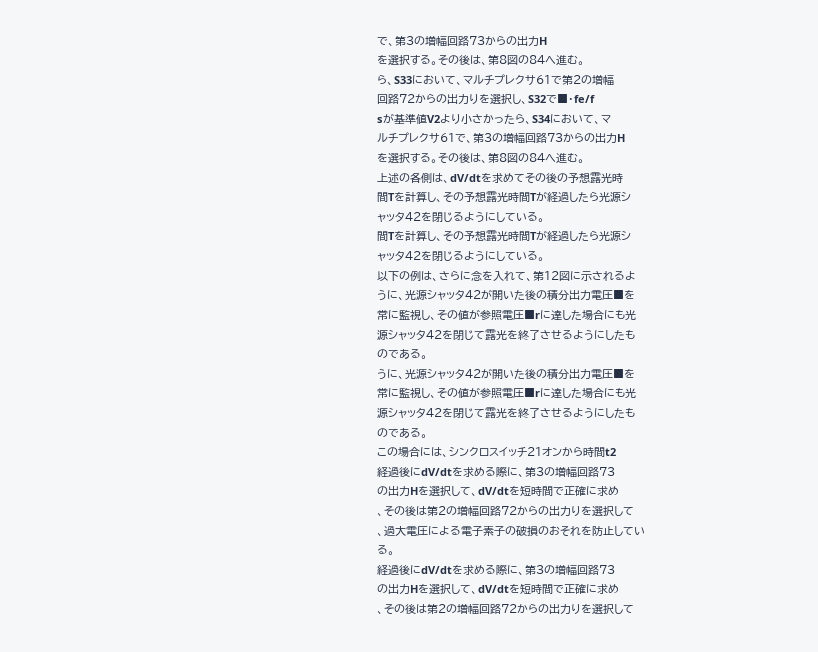で、第3の増幅回路73からの出力H
を選択する。その後は、第8図の84へ進む。
ら、S33において、マルチプレクサ61で第2の増幅
回路72からの出力りを選択し、S32で■・fe/f
sが基準値V2より小さかったら、S34において、マ
ルチプレクサ61で、第3の増幅回路73からの出力H
を選択する。その後は、第8図の84へ進む。
上述の各側は、dV/dtを求めてその後の予想露光時
間Tを計算し、その予想露光時間Tが経過したら光源シ
ャッタ42を閉じるようにしている。
間Tを計算し、その予想露光時間Tが経過したら光源シ
ャッタ42を閉じるようにしている。
以下の例は、さらに念を入れて、第12図に示されるよ
うに、光源シャッタ42が開いた後の積分出力電圧■を
常に監視し、その値が参照電圧■rに達した場合にも光
源シャッタ42を閉じて露光を終了させるようにしたも
のである。
うに、光源シャッタ42が開いた後の積分出力電圧■を
常に監視し、その値が参照電圧■rに達した場合にも光
源シャッタ42を閉じて露光を終了させるようにしたも
のである。
この場合には、シンクロスイッチ21オンから時間t2
経過後にdV/dtを求める際に、第3の増幅回路73
の出力Hを選択して、dV/dtを短時間で正確に求め
、その後は第2の増幅回路72からの出力りを選択して
、過大電圧による電子素子の破損のおそれを防止してい
る。
経過後にdV/dtを求める際に、第3の増幅回路73
の出力Hを選択して、dV/dtを短時間で正確に求め
、その後は第2の増幅回路72からの出力りを選択して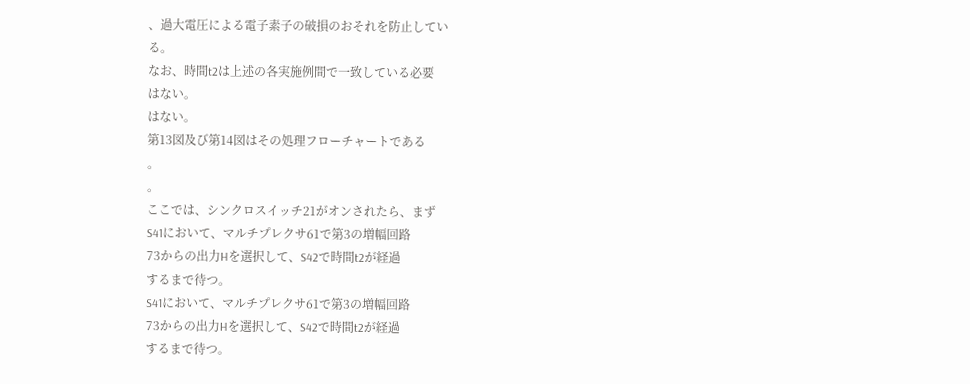、過大電圧による電子素子の破損のおそれを防止してい
る。
なお、時間t2は上述の各実施例間で一致している必要
はない。
はない。
第13図及び第14図はその処理フローチャートである
。
。
ここでは、シンクロスイッチ21がオンされたら、まず
S41において、マルチプレクサ61で第3の増幅回路
73からの出力Hを選択して、S42で時間t2が経過
するまで待つ。
S41において、マルチプレクサ61で第3の増幅回路
73からの出力Hを選択して、S42で時間t2が経過
するまで待つ。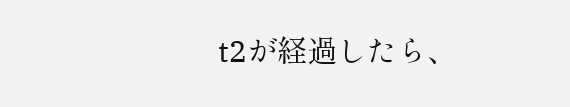t2が経過したら、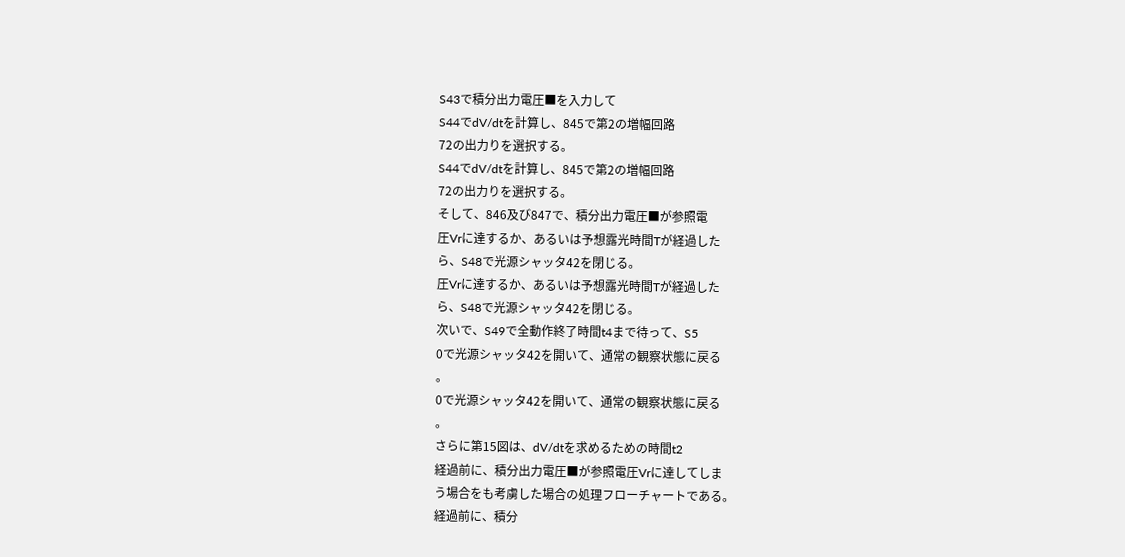S43で積分出力電圧■を入力して
S44でdV/dtを計算し、845で第2の増幅回路
72の出力りを選択する。
S44でdV/dtを計算し、845で第2の増幅回路
72の出力りを選択する。
そして、846及び847で、積分出力電圧■が参照電
圧Vrに達するか、あるいは予想露光時間Tが経過した
ら、S48で光源シャッタ42を閉じる。
圧Vrに達するか、あるいは予想露光時間Tが経過した
ら、S48で光源シャッタ42を閉じる。
次いで、S49で全動作終了時間t4まで待って、S5
0で光源シャッタ42を開いて、通常の観察状態に戻る
。
0で光源シャッタ42を開いて、通常の観察状態に戻る
。
さらに第15図は、dV/dtを求めるための時間t2
経過前に、積分出力電圧■が参照電圧Vrに達してしま
う場合をも考虜した場合の処理フローチャートである。
経過前に、積分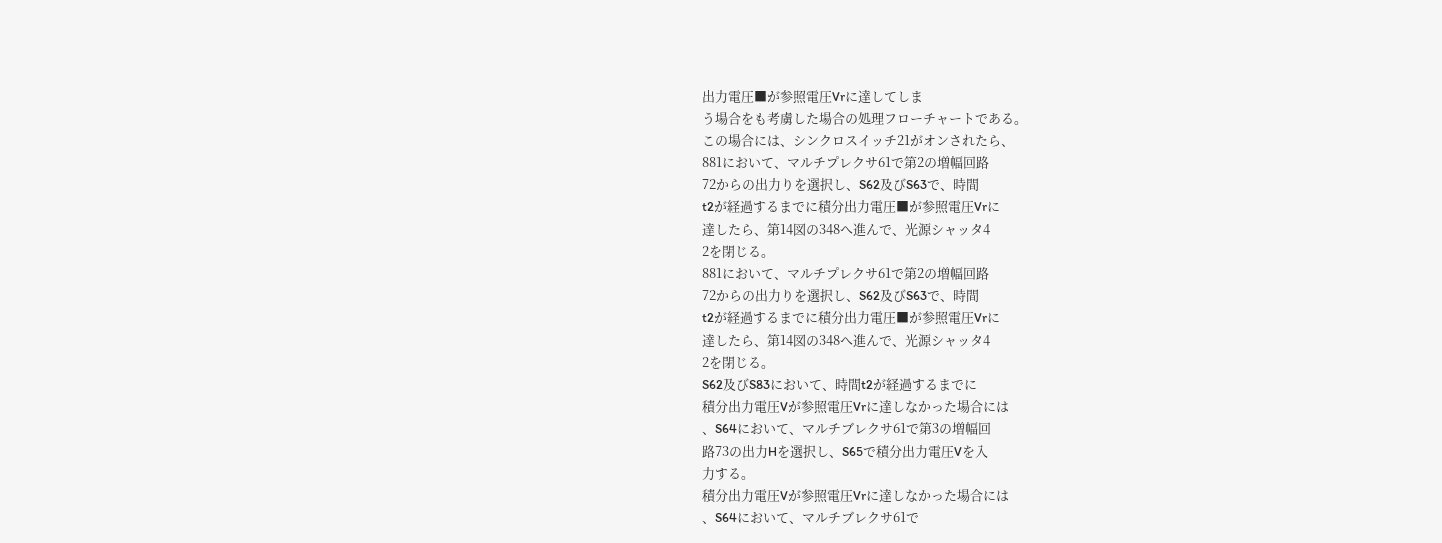出力電圧■が参照電圧Vrに達してしま
う場合をも考虜した場合の処理フローチャートである。
この場合には、シンクロスイッチ21がオンされたら、
881において、マルチプレクサ61で第2の増幅回路
72からの出力りを選択し、S62及びS63で、時間
t2が経過するまでに積分出力電圧■が参照電圧Vrに
達したら、第14図の348へ進んで、光源シャッタ4
2を閉じる。
881において、マルチプレクサ61で第2の増幅回路
72からの出力りを選択し、S62及びS63で、時間
t2が経過するまでに積分出力電圧■が参照電圧Vrに
達したら、第14図の348へ進んで、光源シャッタ4
2を閉じる。
S62及びS83において、時間t2が経過するまでに
積分出力電圧Vが参照電圧Vrに達しなかった場合には
、S64において、マルチブレクサ61で第3の増幅回
路73の出力Hを選択し、S65で積分出力電圧Vを入
力する。
積分出力電圧Vが参照電圧Vrに達しなかった場合には
、S64において、マルチブレクサ61で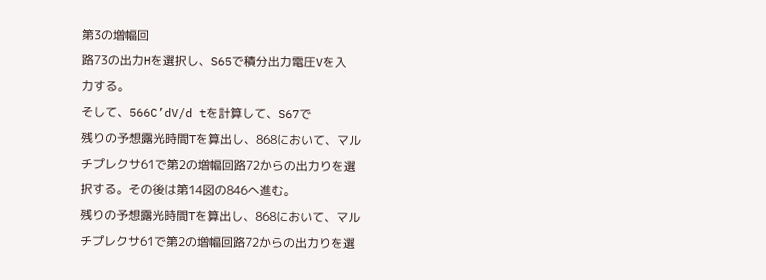第3の増幅回
路73の出力Hを選択し、S65で積分出力電圧Vを入
力する。
そして、566C’dV/d tを計算して、S67で
残りの予想露光時間Tを算出し、868において、マル
チプレクサ61で第2の増幅回路72からの出力りを選
択する。その後は第14図の846へ進む。
残りの予想露光時間Tを算出し、868において、マル
チプレクサ61で第2の増幅回路72からの出力りを選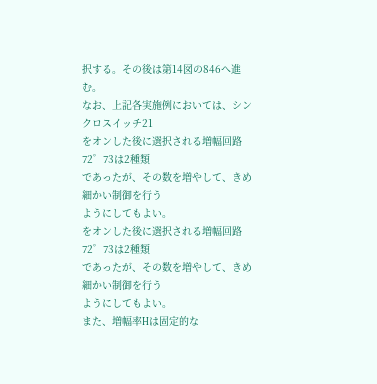択する。その後は第14図の846へ進む。
なお、上記各実施例においては、シンクロスイッチ21
をオンした後に選択される増幅回路72゜73は2種類
であったが、その数を増やして、きめ細かい制御を行う
ようにしてもよい。
をオンした後に選択される増幅回路72゜73は2種類
であったが、その数を増やして、きめ細かい制御を行う
ようにしてもよい。
また、増幅率Hは固定的な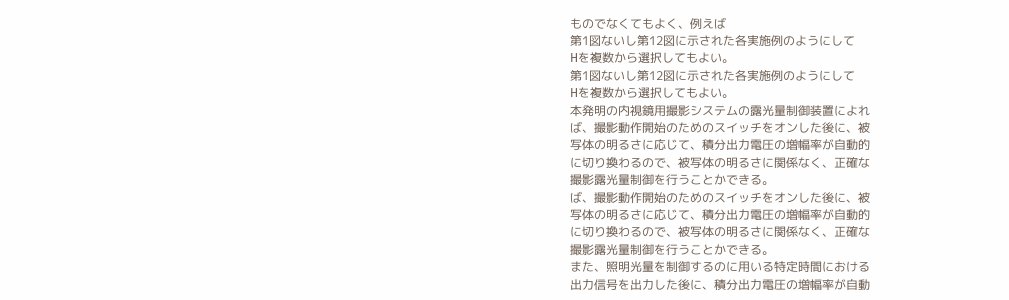ものでなくてもよく、例えば
第1図ないし第12図に示された各実施例のようにして
Hを複数から選択してもよい。
第1図ないし第12図に示された各実施例のようにして
Hを複数から選択してもよい。
本発明の内視鏡用撮影システムの露光量制御装置によれ
ば、撮影動作開始のためのスイッチをオンした後に、被
写体の明るさに応じて、積分出力電圧の増幅率が自動的
に切り換わるので、被写体の明るさに関係なく、正確な
撮影露光量制御を行うことかできる。
ば、撮影動作開始のためのスイッチをオンした後に、被
写体の明るさに応じて、積分出力電圧の増幅率が自動的
に切り換わるので、被写体の明るさに関係なく、正確な
撮影露光量制御を行うことかできる。
また、照明光量を制御するのに用いる特定時間における
出力信号を出力した後に、積分出力電圧の増幅率が自動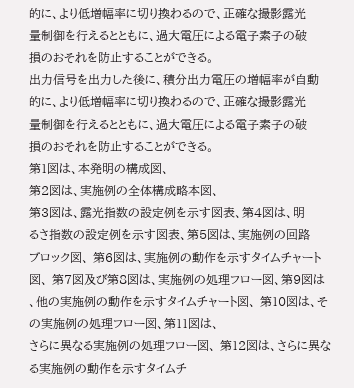的に、より低増幅率に切り換わるので、正確な撮影露光
量制御を行えるとともに、過大電圧による電子素子の破
損のおそれを防止することができる。
出力信号を出力した後に、積分出力電圧の増幅率が自動
的に、より低増幅率に切り換わるので、正確な撮影露光
量制御を行えるとともに、過大電圧による電子素子の破
損のおそれを防止することができる。
第1図は、本発明の構成図、
第2図は、実施例の全体構成略本図、
第3図は、露光指数の設定例を示す図表、第4図は、明
るさ指数の設定例を示す図表、第5図は、実施例の回路
ブロック図、 第6図は、実施例の動作を示すタイムチャート図、 第7図及び第8図は、実施例の処理フロー図、第9図は
、他の実施例の動作を示すタイムチャート図、 第10図は、その実施例の処理フロー図、第11図は、
さらに異なる実施例の処理フロー図、 第12図は、さらに異なる実施例の動作を示すタイムチ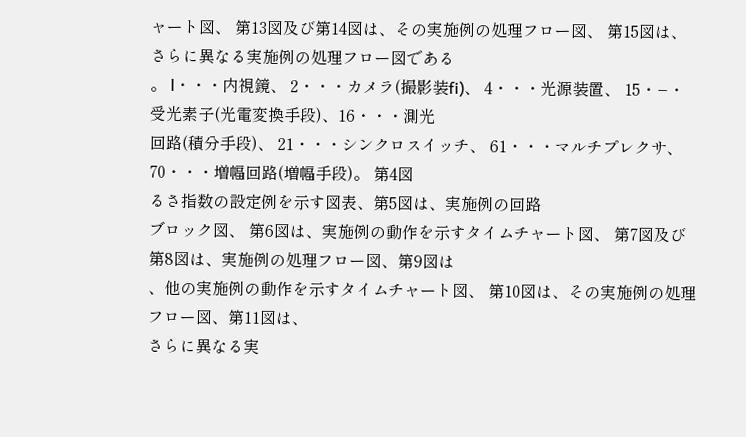ャート図、 第13図及び第14図は、その実施例の処理フロー図、 第15図は、さらに異なる実施例の処理フロー図である
。 l・・・内視鏡、 2・・・カメラ(撮影装fi)、 4・・・光源装置、 15・−・受光素子(光電変換手段)、16・・・測光
回路(積分手段)、 21・・・シンクロスイッチ、 61・・・マルチプレクサ、 70・・・増幅回路(増幅手段)。 第4図
るさ指数の設定例を示す図表、第5図は、実施例の回路
ブロック図、 第6図は、実施例の動作を示すタイムチャート図、 第7図及び第8図は、実施例の処理フロー図、第9図は
、他の実施例の動作を示すタイムチャート図、 第10図は、その実施例の処理フロー図、第11図は、
さらに異なる実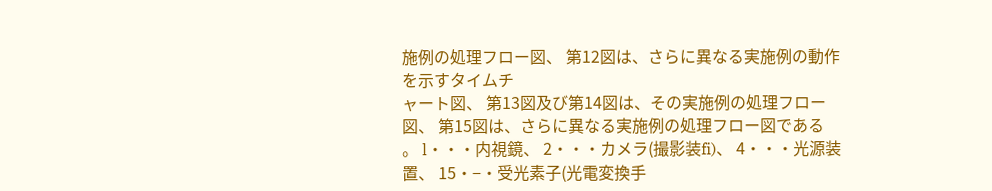施例の処理フロー図、 第12図は、さらに異なる実施例の動作を示すタイムチ
ャート図、 第13図及び第14図は、その実施例の処理フロー図、 第15図は、さらに異なる実施例の処理フロー図である
。 l・・・内視鏡、 2・・・カメラ(撮影装fi)、 4・・・光源装置、 15・−・受光素子(光電変換手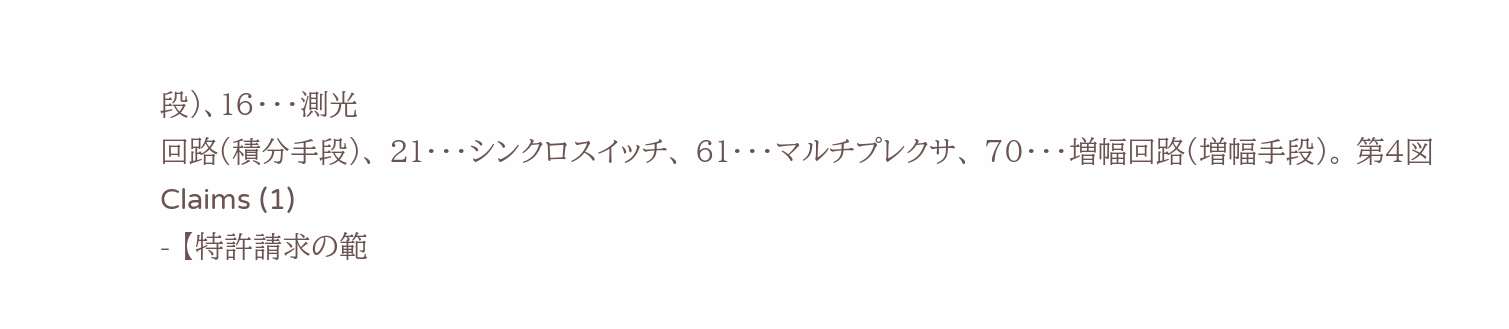段)、16・・・測光
回路(積分手段)、 21・・・シンクロスイッチ、 61・・・マルチプレクサ、 70・・・増幅回路(増幅手段)。 第4図
Claims (1)
- 【特許請求の範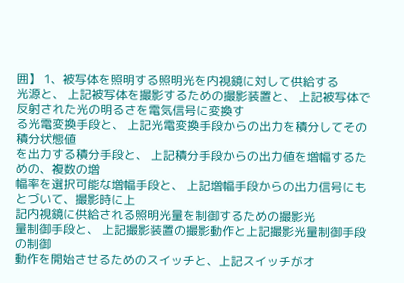囲】 1、被写体を照明する照明光を内視鏡に対して供給する
光源と、 上記被写体を撮影するための撮影装置と、 上記被写体で反射された光の明るさを電気信号に変換す
る光電変換手段と、 上記光電変換手段からの出力を積分してその積分状態値
を出力する積分手段と、 上記積分手段からの出力値を増幅するための、複数の増
幅率を選択可能な増幅手段と、 上記増幅手段からの出力信号にもとづいて、撮影時に上
記内視鏡に供給される照明光量を制御するための撮影光
量制御手段と、 上記撮影装置の撮影動作と上記撮影光量制御手段の制御
動作を開始させるためのスイッチと、上記スイッチがオ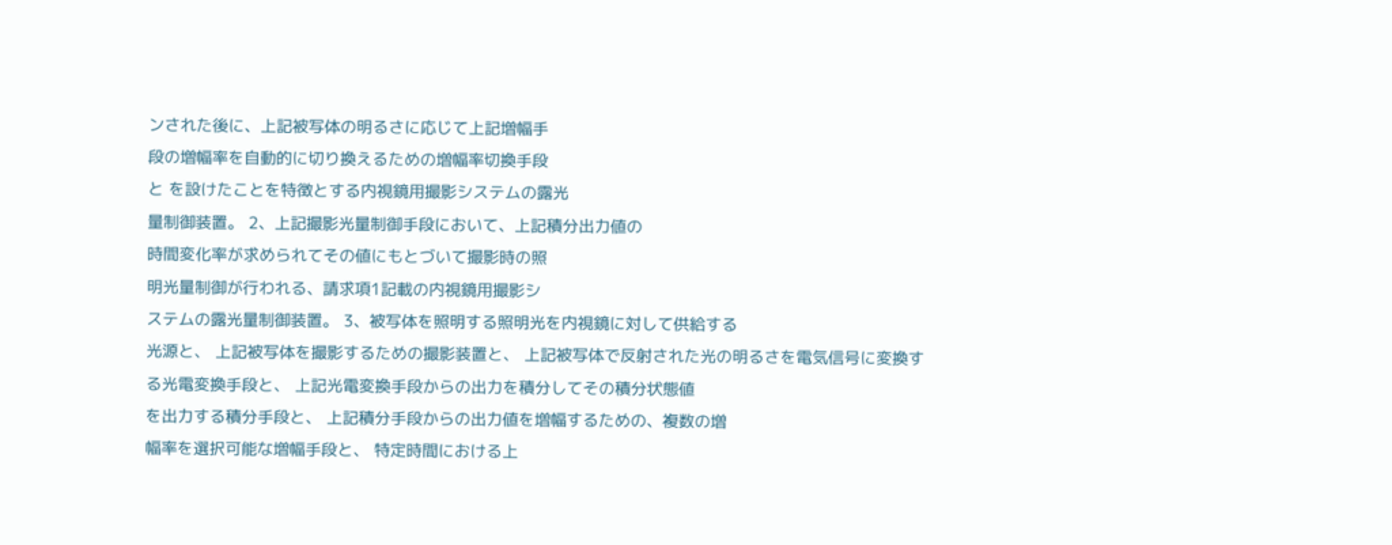ンされた後に、上記被写体の明るさに応じて上記増幅手
段の増幅率を自動的に切り換えるための増幅率切換手段
と を設けたことを特徴とする内視鏡用撮影システムの露光
量制御装置。 2、上記撮影光量制御手段において、上記積分出力値の
時間変化率が求められてその値にもとづいて撮影時の照
明光量制御が行われる、請求項1記載の内視鏡用撮影シ
ステムの露光量制御装置。 3、被写体を照明する照明光を内視鏡に対して供給する
光源と、 上記被写体を撮影するための撮影装置と、 上記被写体で反射された光の明るさを電気信号に変換す
る光電変換手段と、 上記光電変換手段からの出力を積分してその積分状態値
を出力する積分手段と、 上記積分手段からの出力値を増幅するための、複数の増
幅率を選択可能な増幅手段と、 特定時間における上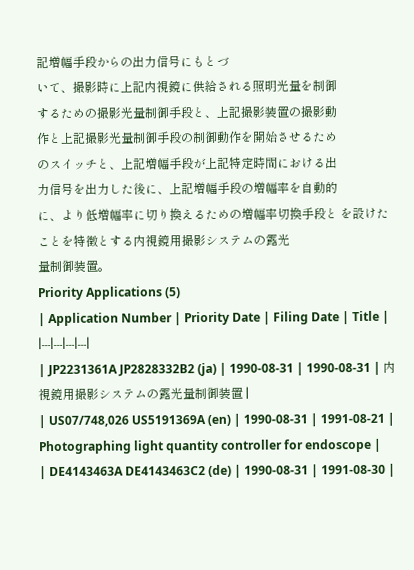記増幅手段からの出力信号にもとづ
いて、撮影時に上記内視鏡に供給される照明光量を制御
するための撮影光量制御手段と、上記撮影装置の撮影動
作と上記撮影光量制御手段の制御動作を開始させるため
のスイッチと、上記増幅手段が上記特定時間における出
力信号を出力した後に、上記増幅手段の増幅率を自動的
に、より低増幅率に切り換えるための増幅率切換手段と を設けたことを特徴とする内視鏡用撮影システムの露光
量制御装置。
Priority Applications (5)
| Application Number | Priority Date | Filing Date | Title |
|---|---|---|---|
| JP2231361A JP2828332B2 (ja) | 1990-08-31 | 1990-08-31 | 内視鏡用撮影システムの露光量制御装置 |
| US07/748,026 US5191369A (en) | 1990-08-31 | 1991-08-21 | Photographing light quantity controller for endoscope |
| DE4143463A DE4143463C2 (de) | 1990-08-31 | 1991-08-30 |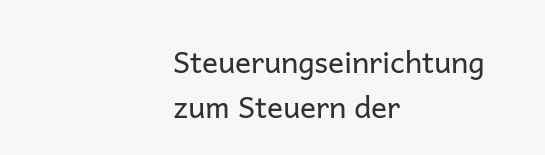Steuerungseinrichtung zum Steuern der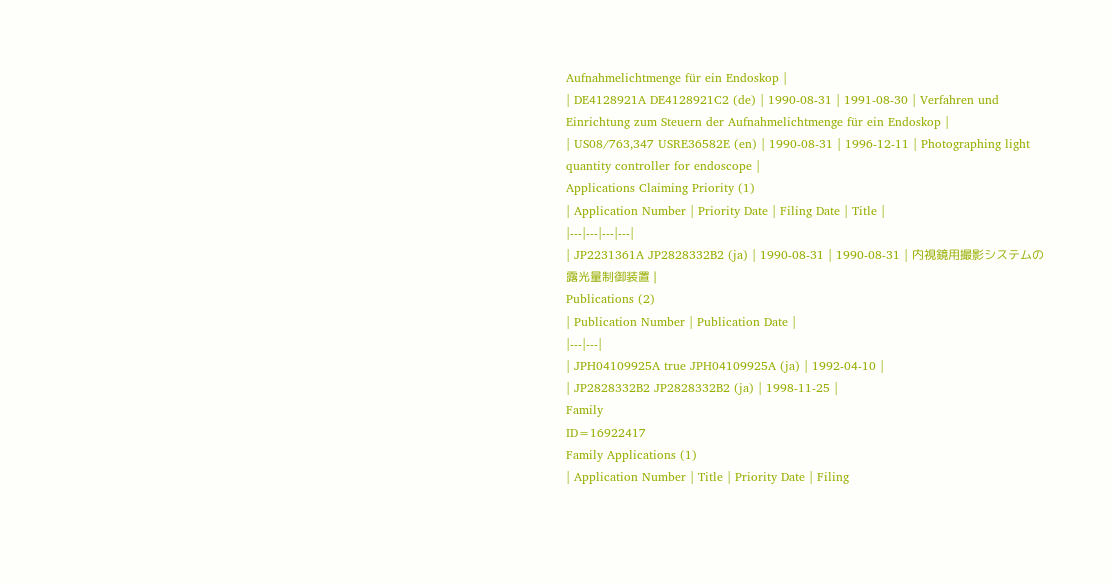Aufnahmelichtmenge für ein Endoskop |
| DE4128921A DE4128921C2 (de) | 1990-08-31 | 1991-08-30 | Verfahren und Einrichtung zum Steuern der Aufnahmelichtmenge für ein Endoskop |
| US08/763,347 USRE36582E (en) | 1990-08-31 | 1996-12-11 | Photographing light quantity controller for endoscope |
Applications Claiming Priority (1)
| Application Number | Priority Date | Filing Date | Title |
|---|---|---|---|
| JP2231361A JP2828332B2 (ja) | 1990-08-31 | 1990-08-31 | 内視鏡用撮影システムの露光量制御装置 |
Publications (2)
| Publication Number | Publication Date |
|---|---|
| JPH04109925A true JPH04109925A (ja) | 1992-04-10 |
| JP2828332B2 JP2828332B2 (ja) | 1998-11-25 |
Family
ID=16922417
Family Applications (1)
| Application Number | Title | Priority Date | Filing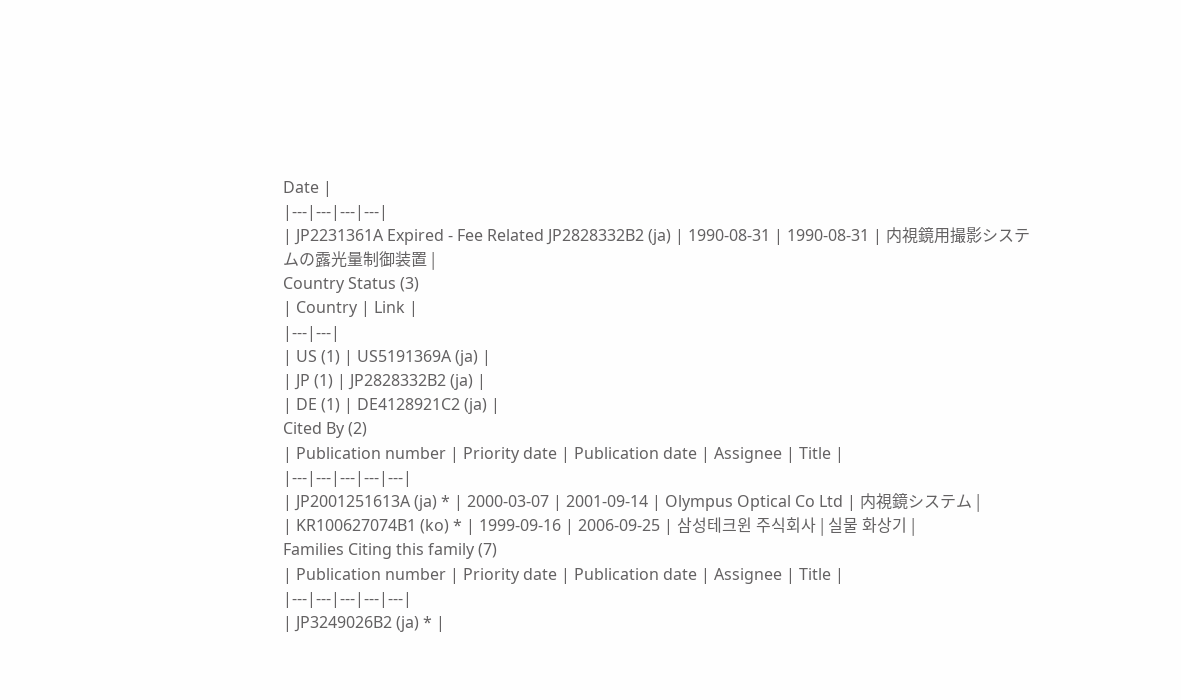Date |
|---|---|---|---|
| JP2231361A Expired - Fee Related JP2828332B2 (ja) | 1990-08-31 | 1990-08-31 | 内視鏡用撮影システムの露光量制御装置 |
Country Status (3)
| Country | Link |
|---|---|
| US (1) | US5191369A (ja) |
| JP (1) | JP2828332B2 (ja) |
| DE (1) | DE4128921C2 (ja) |
Cited By (2)
| Publication number | Priority date | Publication date | Assignee | Title |
|---|---|---|---|---|
| JP2001251613A (ja) * | 2000-03-07 | 2001-09-14 | Olympus Optical Co Ltd | 内視鏡システム |
| KR100627074B1 (ko) * | 1999-09-16 | 2006-09-25 | 삼성테크윈 주식회사 | 실물 화상기 |
Families Citing this family (7)
| Publication number | Priority date | Publication date | Assignee | Title |
|---|---|---|---|---|
| JP3249026B2 (ja) * |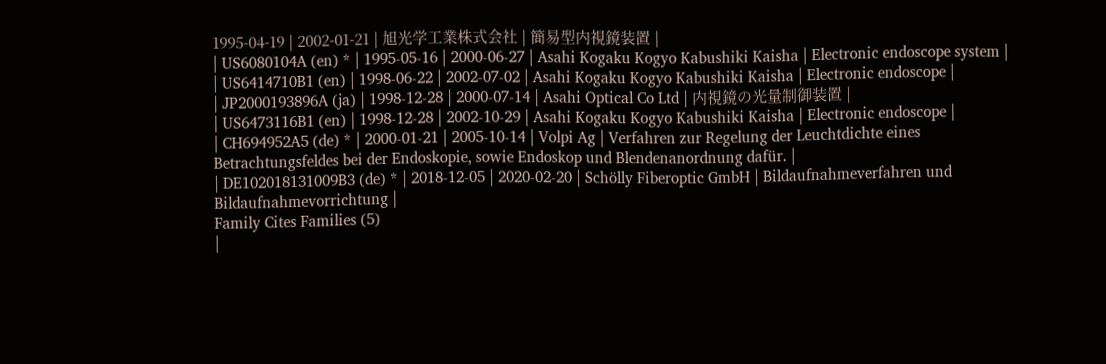1995-04-19 | 2002-01-21 | 旭光学工業株式会社 | 簡易型内視鏡装置 |
| US6080104A (en) * | 1995-05-16 | 2000-06-27 | Asahi Kogaku Kogyo Kabushiki Kaisha | Electronic endoscope system |
| US6414710B1 (en) | 1998-06-22 | 2002-07-02 | Asahi Kogaku Kogyo Kabushiki Kaisha | Electronic endoscope |
| JP2000193896A (ja) | 1998-12-28 | 2000-07-14 | Asahi Optical Co Ltd | 内視鏡の光量制御装置 |
| US6473116B1 (en) | 1998-12-28 | 2002-10-29 | Asahi Kogaku Kogyo Kabushiki Kaisha | Electronic endoscope |
| CH694952A5 (de) * | 2000-01-21 | 2005-10-14 | Volpi Ag | Verfahren zur Regelung der Leuchtdichte eines Betrachtungsfeldes bei der Endoskopie, sowie Endoskop und Blendenanordnung dafür. |
| DE102018131009B3 (de) * | 2018-12-05 | 2020-02-20 | Schölly Fiberoptic GmbH | Bildaufnahmeverfahren und Bildaufnahmevorrichtung |
Family Cites Families (5)
|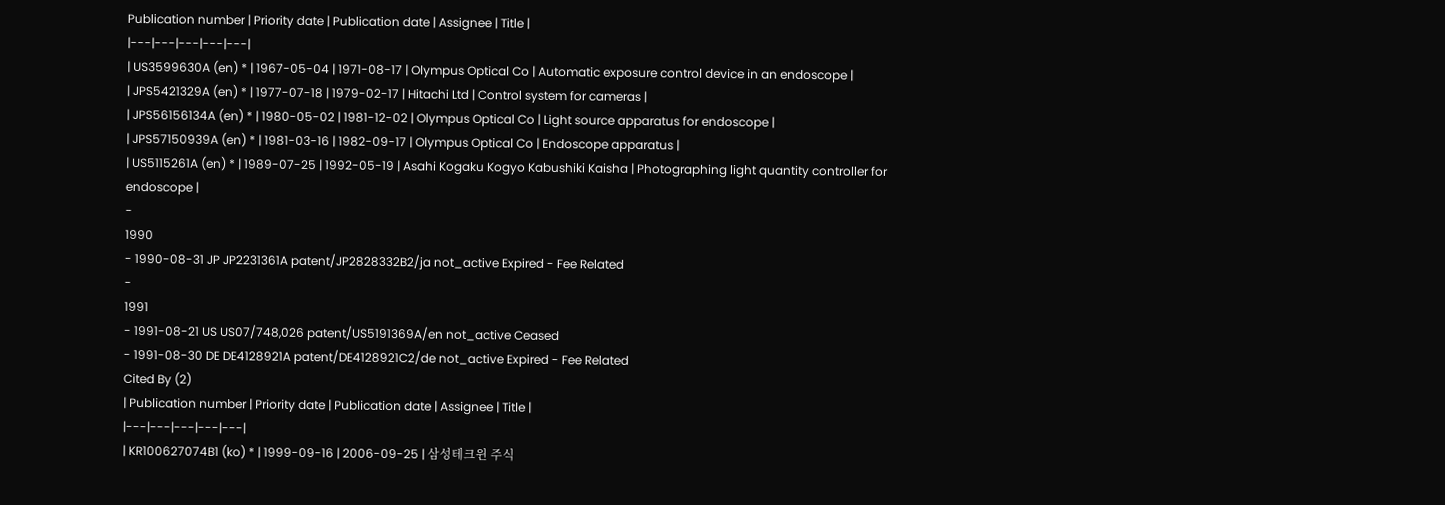Publication number | Priority date | Publication date | Assignee | Title |
|---|---|---|---|---|
| US3599630A (en) * | 1967-05-04 | 1971-08-17 | Olympus Optical Co | Automatic exposure control device in an endoscope |
| JPS5421329A (en) * | 1977-07-18 | 1979-02-17 | Hitachi Ltd | Control system for cameras |
| JPS56156134A (en) * | 1980-05-02 | 1981-12-02 | Olympus Optical Co | Light source apparatus for endoscope |
| JPS57150939A (en) * | 1981-03-16 | 1982-09-17 | Olympus Optical Co | Endoscope apparatus |
| US5115261A (en) * | 1989-07-25 | 1992-05-19 | Asahi Kogaku Kogyo Kabushiki Kaisha | Photographing light quantity controller for endoscope |
-
1990
- 1990-08-31 JP JP2231361A patent/JP2828332B2/ja not_active Expired - Fee Related
-
1991
- 1991-08-21 US US07/748,026 patent/US5191369A/en not_active Ceased
- 1991-08-30 DE DE4128921A patent/DE4128921C2/de not_active Expired - Fee Related
Cited By (2)
| Publication number | Priority date | Publication date | Assignee | Title |
|---|---|---|---|---|
| KR100627074B1 (ko) * | 1999-09-16 | 2006-09-25 | 삼성테크윈 주식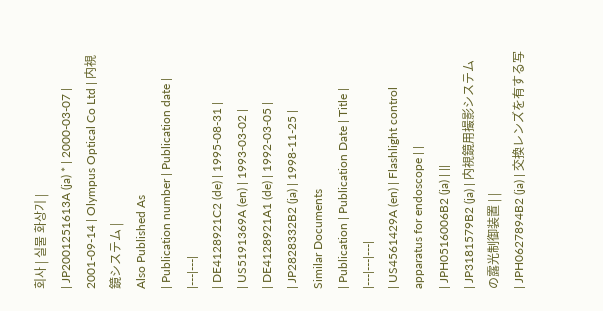회사 | 실물 화상기 |
| JP2001251613A (ja) * | 2000-03-07 | 2001-09-14 | Olympus Optical Co Ltd | 内視鏡システム |
Also Published As
| Publication number | Publication date |
|---|---|
| DE4128921C2 (de) | 1995-08-31 |
| US5191369A (en) | 1993-03-02 |
| DE4128921A1 (de) | 1992-03-05 |
| JP2828332B2 (ja) | 1998-11-25 |
Similar Documents
| Publication | Publication Date | Title |
|---|---|---|
| US4561429A (en) | Flashlight control apparatus for endoscope | |
| JPH0516006B2 (ja) | ||
| JP3181579B2 (ja) | 内視鏡用撮影システムの露光制御装置 | |
| JPH0627894B2 (ja) | 交換レンズを有する写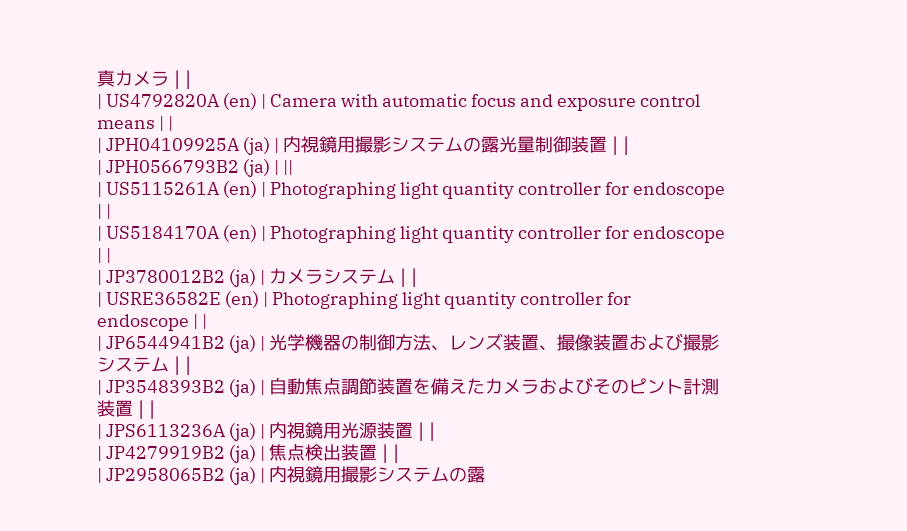真カメラ | |
| US4792820A (en) | Camera with automatic focus and exposure control means | |
| JPH04109925A (ja) | 内視鏡用撮影システムの露光量制御装置 | |
| JPH0566793B2 (ja) | ||
| US5115261A (en) | Photographing light quantity controller for endoscope | |
| US5184170A (en) | Photographing light quantity controller for endoscope | |
| JP3780012B2 (ja) | カメラシステム | |
| USRE36582E (en) | Photographing light quantity controller for endoscope | |
| JP6544941B2 (ja) | 光学機器の制御方法、レンズ装置、撮像装置および撮影システム | |
| JP3548393B2 (ja) | 自動焦点調節装置を備えたカメラおよびそのピント計測装置 | |
| JPS6113236A (ja) | 内視鏡用光源装置 | |
| JP4279919B2 (ja) | 焦点検出装置 | |
| JP2958065B2 (ja) | 内視鏡用撮影システムの露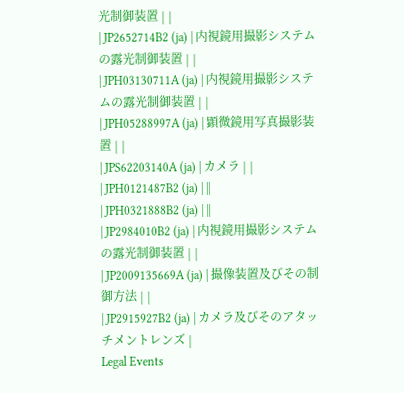光制御装置 | |
| JP2652714B2 (ja) | 内視鏡用撮影システムの露光制御装置 | |
| JPH03130711A (ja) | 内視鏡用撮影システムの露光制御装置 | |
| JPH05288997A (ja) | 顕微鏡用写真撮影装置 | |
| JPS62203140A (ja) | カメラ | |
| JPH0121487B2 (ja) | ||
| JPH0321888B2 (ja) | ||
| JP2984010B2 (ja) | 内視鏡用撮影システムの露光制御装置 | |
| JP2009135669A (ja) | 撮像装置及びその制御方法 | |
| JP2915927B2 (ja) | カメラ及びそのアタッチメントレンズ |
Legal Events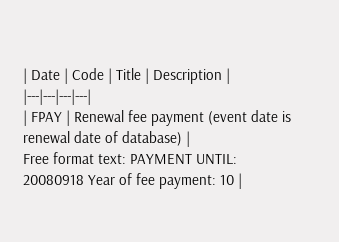| Date | Code | Title | Description |
|---|---|---|---|
| FPAY | Renewal fee payment (event date is renewal date of database) |
Free format text: PAYMENT UNTIL: 20080918 Year of fee payment: 10 |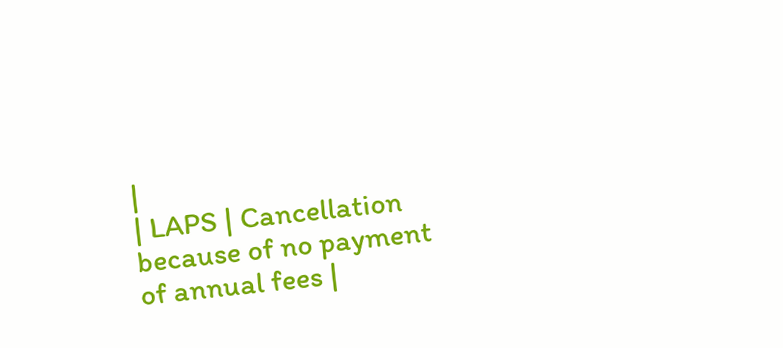|
| LAPS | Cancellation because of no payment of annual fees |